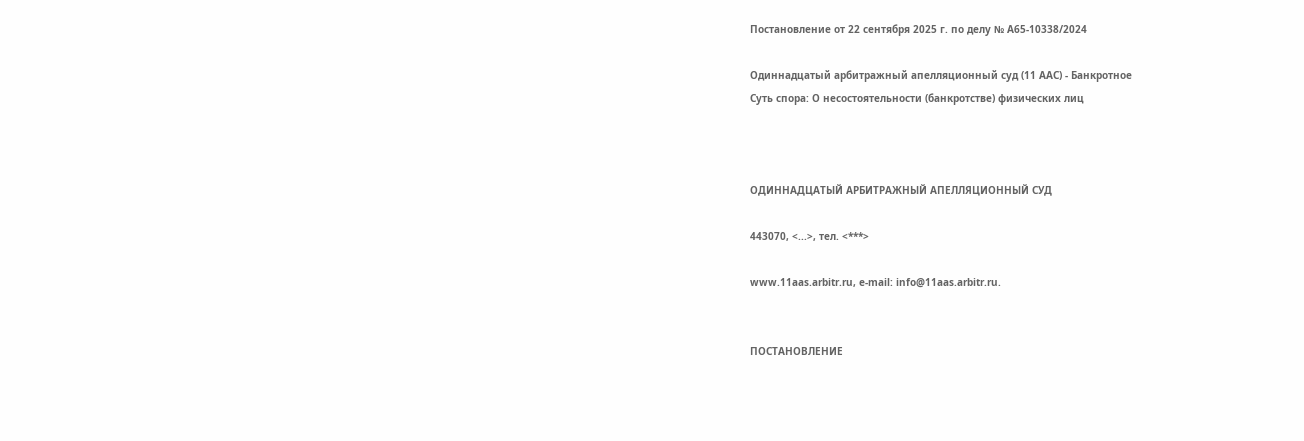Постановление от 22 сентября 2025 г. по делу № А65-10338/2024

Одиннадцатый арбитражный апелляционный суд (11 ААС) - Банкротное
Суть спора: О несостоятельности (банкротстве) физических лиц



ОДИННАДЦАТЫЙ АРБИТРАЖНЫЙ АПЕЛЛЯЦИОННЫЙ СУД

443070, <...>, тел. <***>

www.11aas.arbitr.ru, e-mail: info@11aas.arbitr.ru.


ПОСТАНОВЛЕНИЕ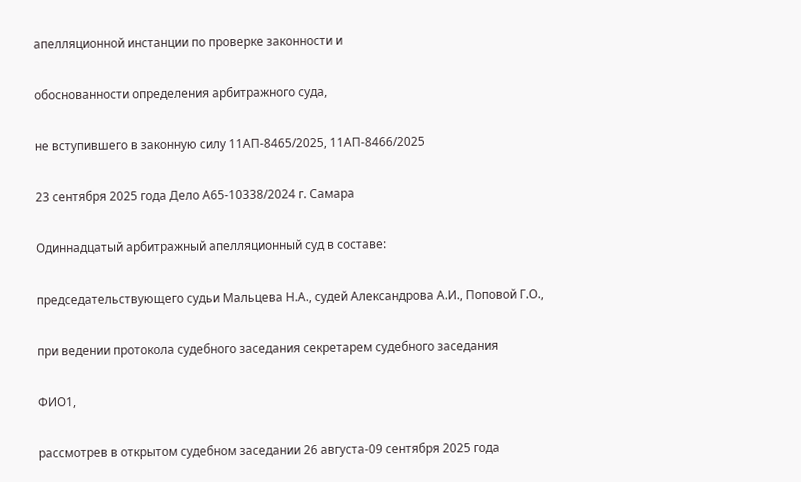апелляционной инстанции по проверке законности и

обоснованности определения арбитражного суда,

не вступившего в законную силу 11АП-8465/2025, 11АП-8466/2025

23 сентября 2025 года Дело А65-10338/2024 г. Самара

Одиннадцатый арбитражный апелляционный суд в составе:

председательствующего судьи Мальцева Н.А., судей Александрова А.И., Поповой Г.О.,

при ведении протокола судебного заседания секретарем судебного заседания

ФИО1,

рассмотрев в открытом судебном заседании 26 августа-09 сентября 2025 года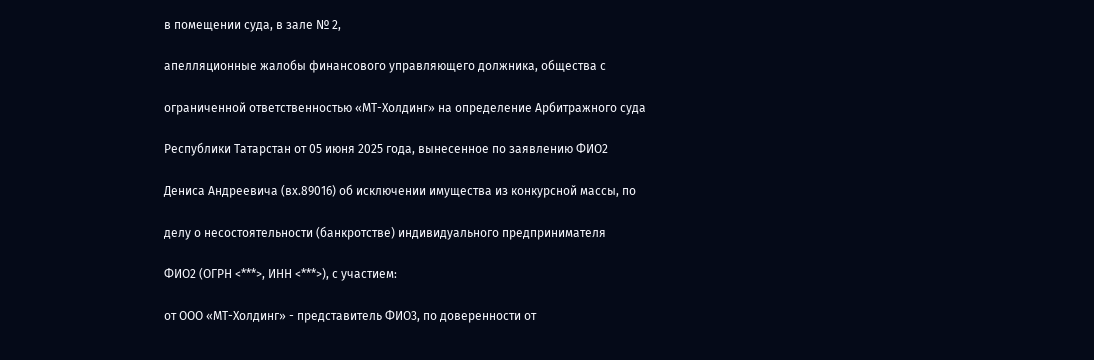в помещении суда, в зале № 2,

апелляционные жалобы финансового управляющего должника, общества с

ограниченной ответственностью «МТ-Холдинг» на определение Арбитражного суда

Республики Татарстан от 05 июня 2025 года, вынесенное по заявлению ФИО2

Дениса Андреевича (вх.89016) об исключении имущества из конкурсной массы, по

делу о несостоятельности (банкротстве) индивидуального предпринимателя

ФИО2 (ОГРН <***>, ИНН <***>), с участием:

от ООО «МТ-Холдинг» - представитель ФИО3, по доверенности от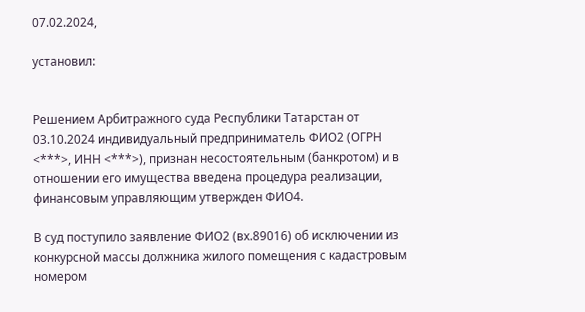07.02.2024,

установил:


Решением Арбитражного суда Республики Татарстан от 03.10.2024 индивидуальный предприниматель ФИО2 (ОГРН <***>, ИНН <***>), признан несостоятельным (банкротом) и в отношении его имущества введена процедура реализации, финансовым управляющим утвержден ФИО4.

В суд поступило заявление ФИО2 (вх.89016) об исключении из конкурсной массы должника жилого помещения с кадастровым номером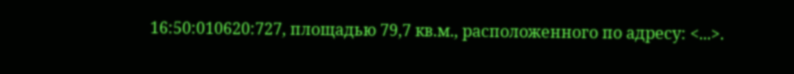16:50:010620:727, площадью 79,7 кв.м., расположенного по адресу: <...>.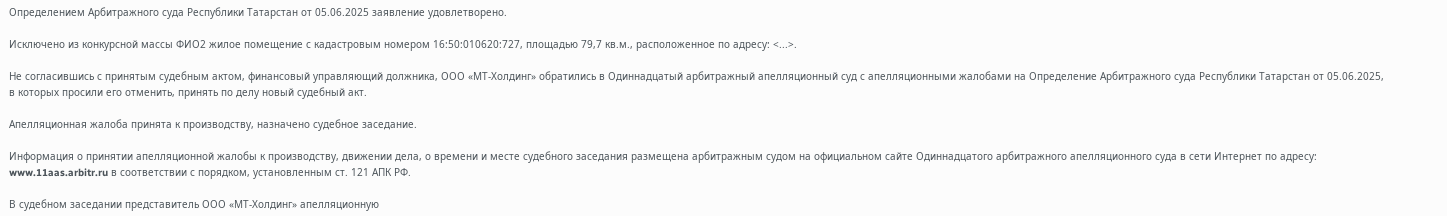Определением Арбитражного суда Республики Татарстан от 05.06.2025 заявление удовлетворено.

Исключено из конкурсной массы ФИО2 жилое помещение с кадастровым номером 16:50:010620:727, площадью 79,7 кв.м., расположенное по адресу: <...>.

Не согласившись с принятым судебным актом, финансовый управляющий должника, ООО «МТ-Холдинг» обратились в Одиннадцатый арбитражный апелляционный суд с апелляционными жалобами на Определение Арбитражного суда Республики Татарстан от 05.06.2025, в которых просили его отменить, принять по делу новый судебный акт.

Апелляционная жалоба принята к производству, назначено судебное заседание.

Информация о принятии апелляционной жалобы к производству, движении дела, о времени и месте судебного заседания размещена арбитражным судом на официальном сайте Одиннадцатого арбитражного апелляционного суда в сети Интернет по адресу: www.11aas.arbitr.ru в соответствии с порядком, установленным ст. 121 АПК РФ.

В судебном заседании представитель ООО «МТ-Холдинг» апелляционную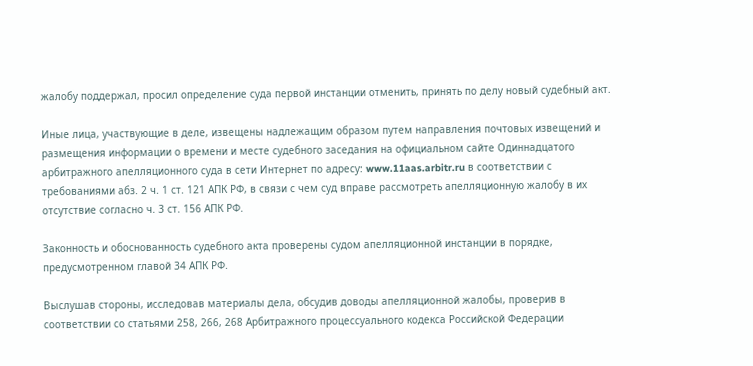жалобу поддержал, просил определение суда первой инстанции отменить, принять по делу новый судебный акт.

Иные лица, участвующие в деле, извещены надлежащим образом путем направления почтовых извещений и размещения информации о времени и месте судебного заседания на официальном сайте Одиннадцатого арбитражного апелляционного суда в сети Интернет по адресу: www.11aas.arbitr.ru в соответствии с требованиями абз. 2 ч. 1 ст. 121 АПК РФ, в связи с чем суд вправе рассмотреть апелляционную жалобу в их отсутствие согласно ч. 3 ст. 156 АПК РФ.

Законность и обоснованность судебного акта проверены судом апелляционной инстанции в порядке, предусмотренном главой 34 АПК РФ.

Выслушав стороны, исследовав материалы дела, обсудив доводы апелляционной жалобы, проверив в соответствии со статьями 258, 266, 268 Арбитражного процессуального кодекса Российской Федерации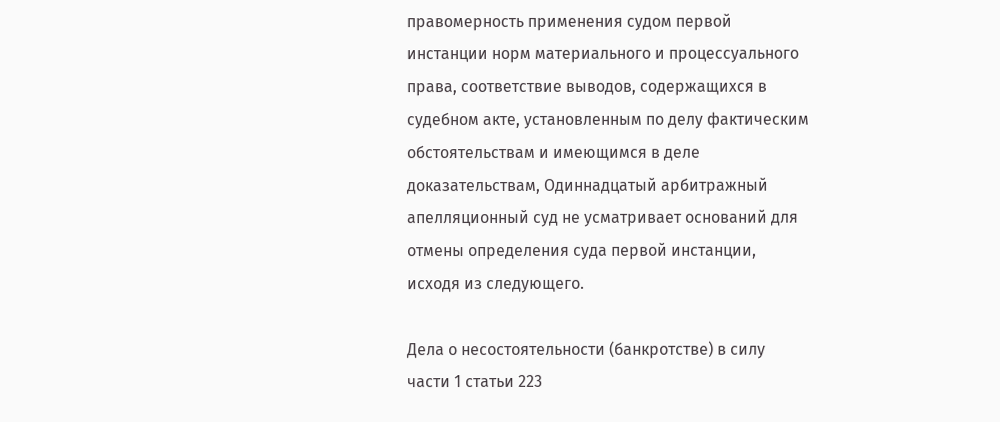правомерность применения судом первой инстанции норм материального и процессуального права, соответствие выводов, содержащихся в судебном акте, установленным по делу фактическим обстоятельствам и имеющимся в деле доказательствам, Одиннадцатый арбитражный апелляционный суд не усматривает оснований для отмены определения суда первой инстанции, исходя из следующего.

Дела о несостоятельности (банкротстве) в силу части 1 статьи 223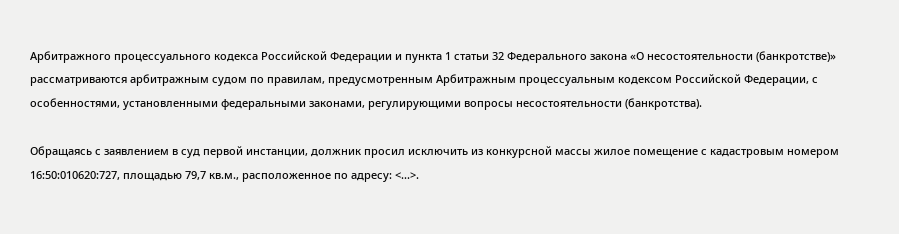Арбитражного процессуального кодекса Российской Федерации и пункта 1 статьи 32 Федерального закона «О несостоятельности (банкротстве)» рассматриваются арбитражным судом по правилам, предусмотренным Арбитражным процессуальным кодексом Российской Федерации, с особенностями, установленными федеральными законами, регулирующими вопросы несостоятельности (банкротства).

Обращаясь с заявлением в суд первой инстанции, должник просил исключить из конкурсной массы жилое помещение с кадастровым номером 16:50:010620:727, площадью 79,7 кв.м., расположенное по адресу: <...>.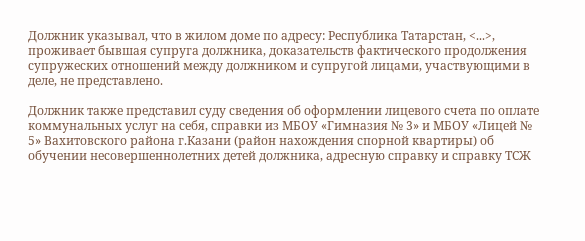Должник указывал, что в жилом доме по адресу: Республика Татарстан, <...>, проживает бывшая супруга должника, доказательств фактического продолжения супружеских отношений между должником и супругой лицами, участвующими в деле, не представлено.

Должник также представил суду сведения об оформлении лицевого счета по оплате коммунальных услуг на себя, справки из МБОУ «Гимназия № 3» и МБОУ «Лицей № 5» Вахитовского района г.Казани (район нахождения спорной квартиры) об обучении несовершеннолетних детей должника, адресную справку и справку ТСЖ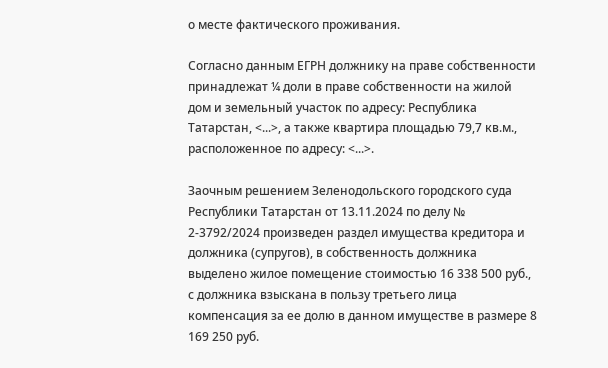о месте фактического проживания.

Согласно данным ЕГРН должнику на праве собственности принадлежат ¼ доли в праве собственности на жилой дом и земельный участок по адресу: Республика Татарстан, <...>, а также квартира площадью 79,7 кв.м., расположенное по адресу: <...>.

Заочным решением Зеленодольского городского суда Республики Татарстан от 13.11.2024 по делу № 2-3792/2024 произведен раздел имущества кредитора и должника (супругов), в собственность должника выделено жилое помещение стоимостью 16 338 500 руб., с должника взыскана в пользу третьего лица компенсация за ее долю в данном имуществе в размере 8 169 250 руб.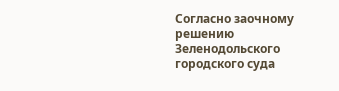Согласно заочному решению Зеленодольского городского суда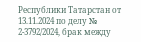Республики Татарстан от 13.11.2024 по делу № 2-3792/2024, брак между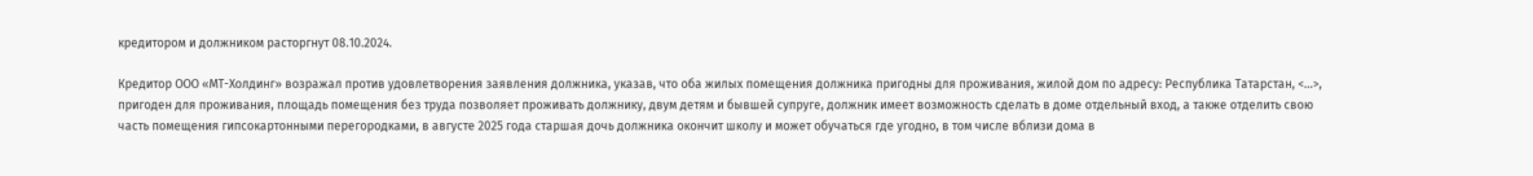кредитором и должником расторгнут 08.10.2024.

Кредитор ООО «МТ-Холдинг» возражал против удовлетворения заявления должника, указав, что оба жилых помещения должника пригодны для проживания, жилой дом по адресу: Республика Татарстан, <...>, пригоден для проживания, площадь помещения без труда позволяет проживать должнику, двум детям и бывшей супруге, должник имеет возможность сделать в доме отдельный вход, а также отделить свою часть помещения гипсокартонными перегородками, в августе 2025 года старшая дочь должника окончит школу и может обучаться где угодно, в том числе вблизи дома в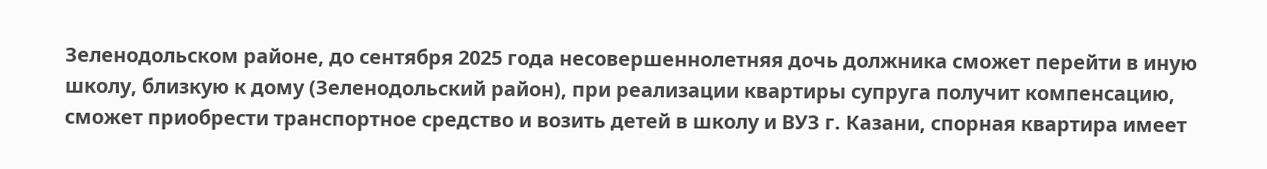Зеленодольском районе, до сентября 2025 года несовершеннолетняя дочь должника сможет перейти в иную школу, близкую к дому (Зеленодольский район), при реализации квартиры супруга получит компенсацию, сможет приобрести транспортное средство и возить детей в школу и ВУЗ г. Казани, спорная квартира имеет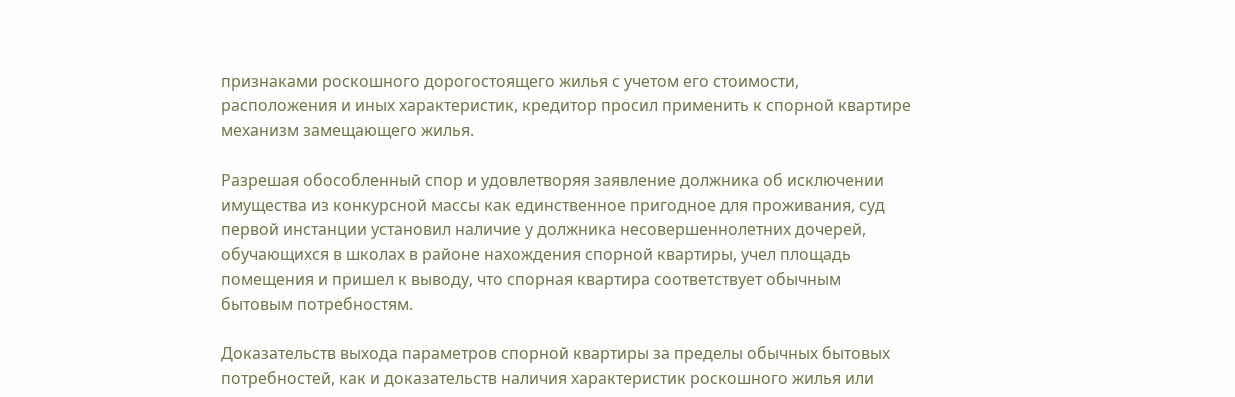признаками роскошного дорогостоящего жилья с учетом его стоимости, расположения и иных характеристик, кредитор просил применить к спорной квартире механизм замещающего жилья.

Разрешая обособленный спор и удовлетворяя заявление должника об исключении имущества из конкурсной массы как единственное пригодное для проживания, суд первой инстанции установил наличие у должника несовершеннолетних дочерей, обучающихся в школах в районе нахождения спорной квартиры, учел площадь помещения и пришел к выводу, что спорная квартира соответствует обычным бытовым потребностям.

Доказательств выхода параметров спорной квартиры за пределы обычных бытовых потребностей, как и доказательств наличия характеристик роскошного жилья или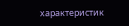характеристик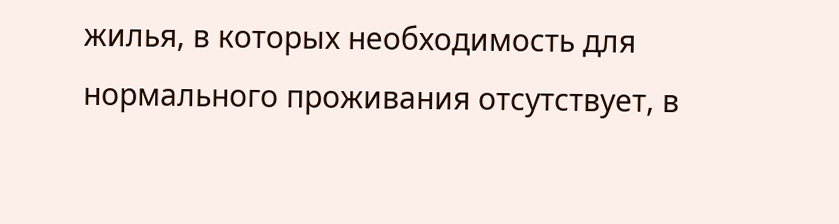жилья, в которых необходимость для нормального проживания отсутствует, в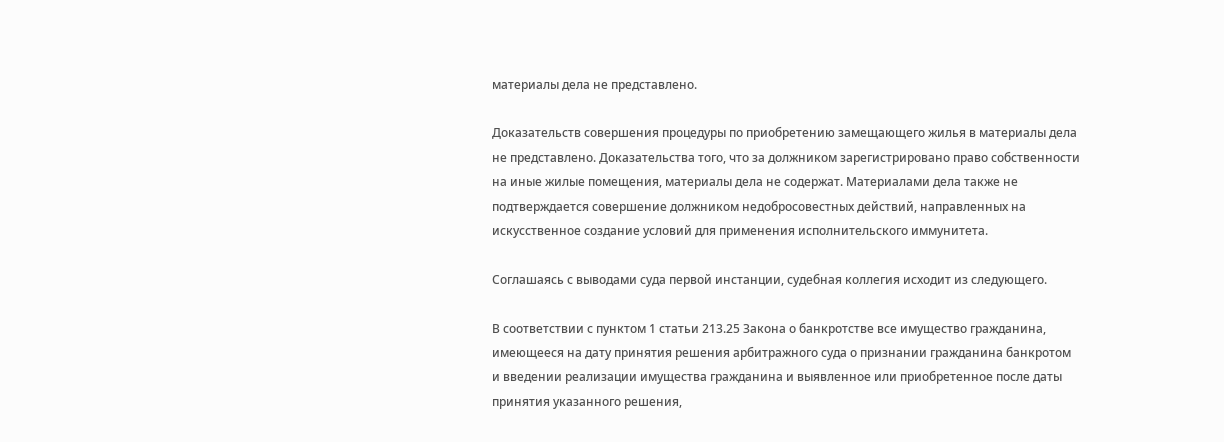материалы дела не представлено.

Доказательств совершения процедуры по приобретению замещающего жилья в материалы дела не представлено. Доказательства того, что за должником зарегистрировано право собственности на иные жилые помещения, материалы дела не содержат. Материалами дела также не подтверждается совершение должником недобросовестных действий, направленных на искусственное создание условий для применения исполнительского иммунитета.

Соглашаясь с выводами суда первой инстанции, судебная коллегия исходит из следующего.

В соответствии с пунктом 1 статьи 213.25 Закона о банкротстве все имущество гражданина, имеющееся на дату принятия решения арбитражного суда о признании гражданина банкротом и введении реализации имущества гражданина и выявленное или приобретенное после даты принятия указанного решения,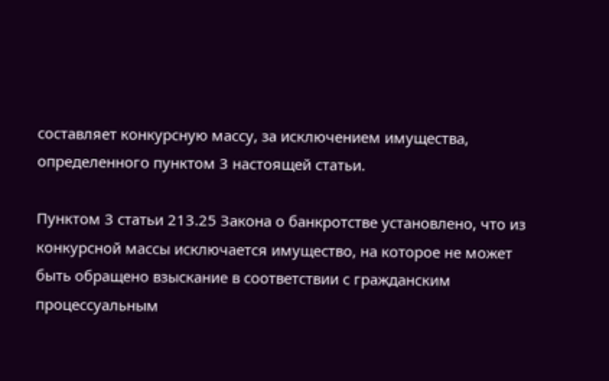составляет конкурсную массу, за исключением имущества, определенного пунктом 3 настоящей статьи.

Пунктом 3 статьи 213.25 Закона о банкротстве установлено, что из конкурсной массы исключается имущество, на которое не может быть обращено взыскание в соответствии с гражданским процессуальным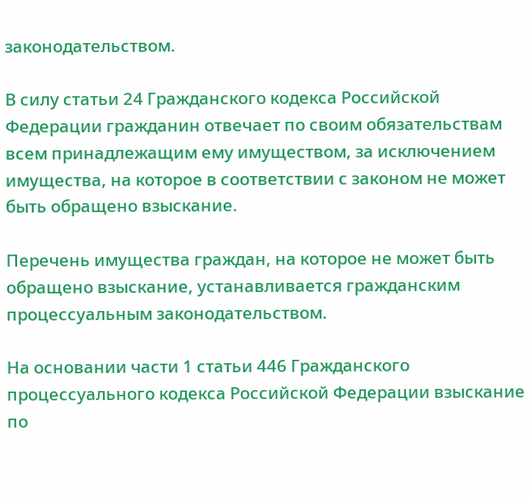законодательством.

В силу статьи 24 Гражданского кодекса Российской Федерации гражданин отвечает по своим обязательствам всем принадлежащим ему имуществом, за исключением имущества, на которое в соответствии с законом не может быть обращено взыскание.

Перечень имущества граждан, на которое не может быть обращено взыскание, устанавливается гражданским процессуальным законодательством.

На основании части 1 статьи 446 Гражданского процессуального кодекса Российской Федерации взыскание по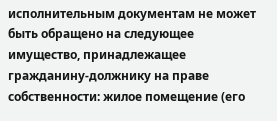исполнительным документам не может быть обращено на следующее имущество, принадлежащее гражданину-должнику на праве собственности: жилое помещение (его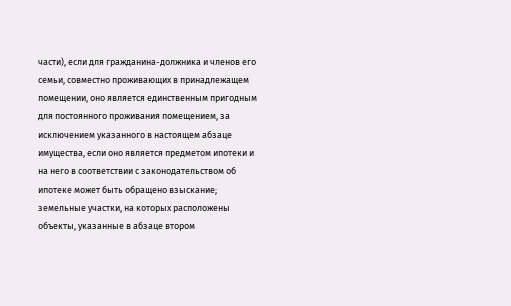части), если для гражданина-должника и членов его семьи, совместно проживающих в принадлежащем помещении, оно является единственным пригодным для постоянного проживания помещением, за исключением указанного в настоящем абзаце имущества, если оно является предметом ипотеки и на него в соответствии с законодательством об ипотеке может быть обращено взыскание; земельные участки, на которых расположены объекты, указанные в абзаце втором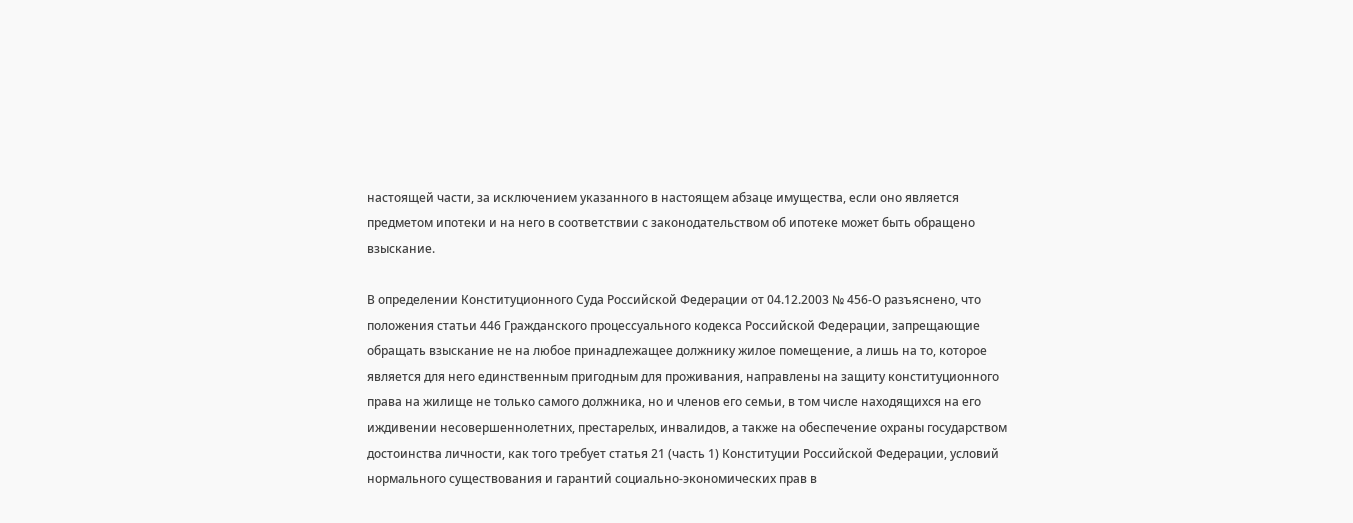настоящей части, за исключением указанного в настоящем абзаце имущества, если оно является предметом ипотеки и на него в соответствии с законодательством об ипотеке может быть обращено взыскание.

В определении Конституционного Суда Российской Федерации от 04.12.2003 № 456-О разъяснено, что положения статьи 446 Гражданского процессуального кодекса Российской Федерации, запрещающие обращать взыскание не на любое принадлежащее должнику жилое помещение, а лишь на то, которое является для него единственным пригодным для проживания, направлены на защиту конституционного права на жилище не только самого должника, но и членов его семьи, в том числе находящихся на его иждивении несовершеннолетних, престарелых, инвалидов, а также на обеспечение охраны государством достоинства личности, как того требует статья 21 (часть 1) Конституции Российской Федерации, условий нормального существования и гарантий социально-экономических прав в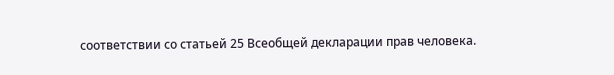соответствии со статьей 25 Всеобщей декларации прав человека.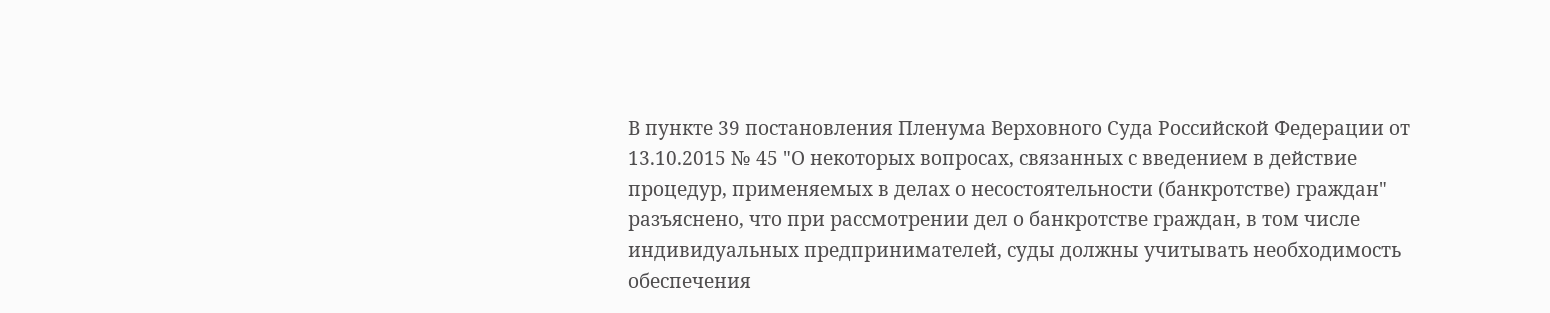В пункте 39 постановления Пленума Верховного Суда Российской Федерации от 13.10.2015 № 45 "О некоторых вопросах, связанных с введением в действие процедур, применяемых в делах о несостоятельности (банкротстве) граждан" разъяснено, что при рассмотрении дел о банкротстве граждан, в том числе индивидуальных предпринимателей, суды должны учитывать необходимость обеспечения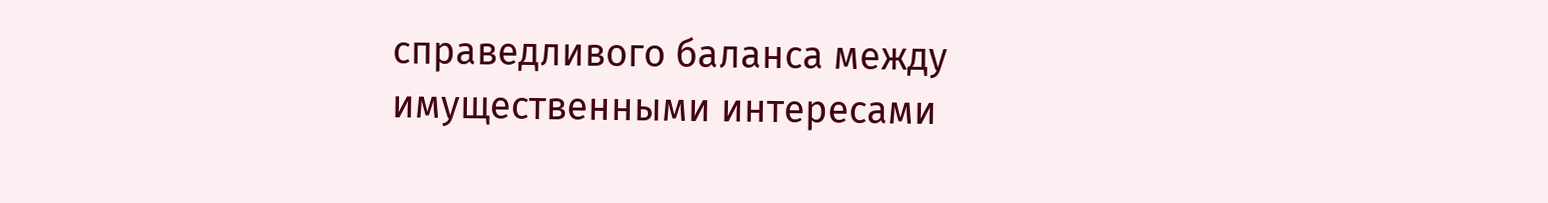справедливого баланса между имущественными интересами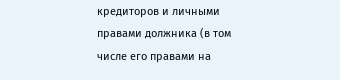кредиторов и личными правами должника (в том числе его правами на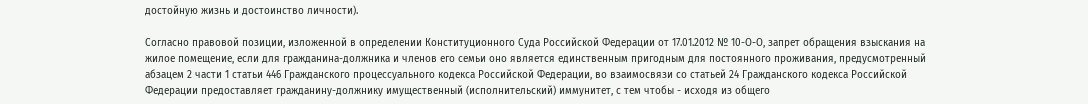достойную жизнь и достоинство личности).

Согласно правовой позиции, изложенной в определении Конституционного Суда Российской Федерации от 17.01.2012 № 10-О-О, запрет обращения взыскания на жилое помещение, если для гражданина-должника и членов его семьи оно является единственным пригодным для постоянного проживания, предусмотренный абзацем 2 части 1 статьи 446 Гражданского процессуального кодекса Российской Федерации, во взаимосвязи со статьей 24 Гражданского кодекса Российской Федерации предоставляет гражданину-должнику имущественный (исполнительский) иммунитет, с тем чтобы - исходя из общего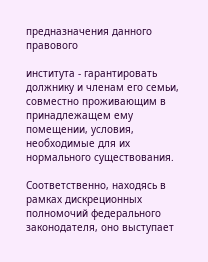предназначения данного правового

института - гарантировать должнику и членам его семьи, совместно проживающим в принадлежащем ему помещении, условия, необходимые для их нормального существования.

Соответственно, находясь в рамках дискреционных полномочий федерального законодателя, оно выступает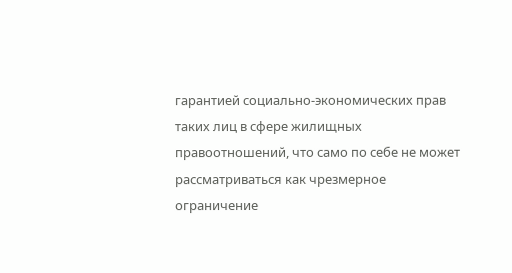гарантией социально-экономических прав таких лиц в сфере жилищных правоотношений, что само по себе не может рассматриваться как чрезмерное ограничение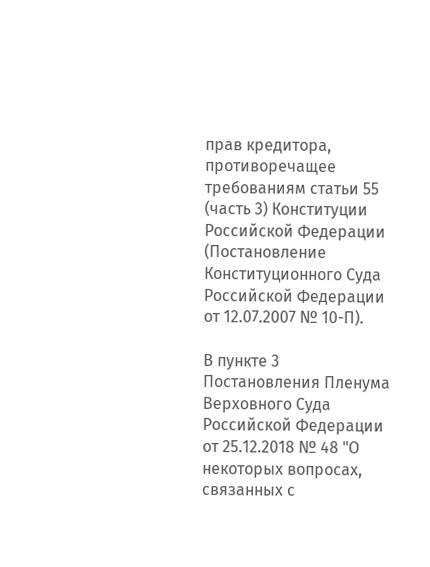прав кредитора, противоречащее требованиям статьи 55 (часть 3) Конституции Российской Федерации (Постановление Конституционного Суда Российской Федерации от 12.07.2007 № 10-П).

В пункте 3 Постановления Пленума Верховного Суда Российской Федерации от 25.12.2018 № 48 "О некоторых вопросах, связанных с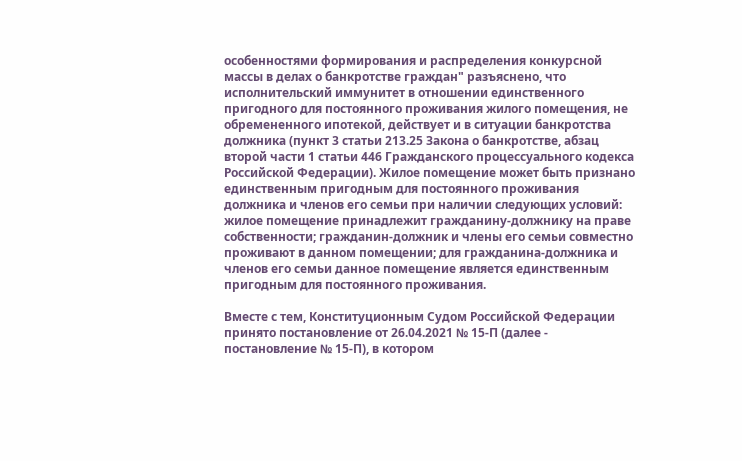особенностями формирования и распределения конкурсной массы в делах о банкротстве граждан" разъяснено, что исполнительский иммунитет в отношении единственного пригодного для постоянного проживания жилого помещения, не обремененного ипотекой, действует и в ситуации банкротства должника (пункт 3 статьи 213.25 Закона о банкротстве, абзац второй части 1 статьи 446 Гражданского процессуального кодекса Российской Федерации). Жилое помещение может быть признано единственным пригодным для постоянного проживания должника и членов его семьи при наличии следующих условий: жилое помещение принадлежит гражданину-должнику на праве собственности; гражданин-должник и члены его семьи совместно проживают в данном помещении; для гражданина-должника и членов его семьи данное помещение является единственным пригодным для постоянного проживания.

Вместе с тем, Конституционным Судом Российской Федерации принято постановление от 26.04.2021 № 15-П (далее - постановление № 15-П), в котором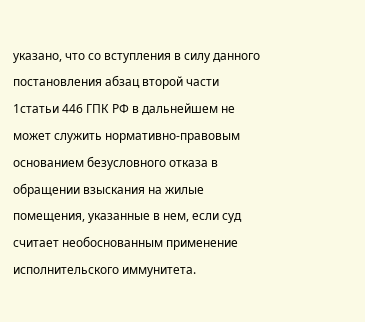указано, что со вступления в силу данного постановления абзац второй части 1статьи 446 ГПК РФ в дальнейшем не может служить нормативно-правовым основанием безусловного отказа в обращении взыскания на жилые помещения, указанные в нем, если суд считает необоснованным применение исполнительского иммунитета.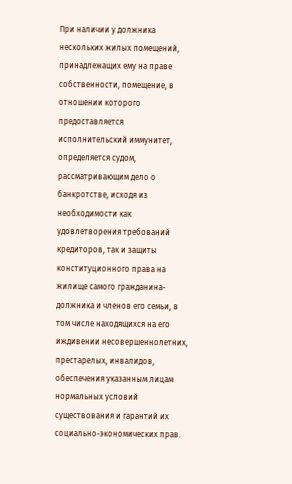При наличии у должника нескольких жилых помещений, принадлежащих ему на праве собственности, помещение, в отношении которого предоставляется исполнительский иммунитет, определяется судом, рассматривающим дело о банкротстве, исходя из необходимости как удовлетворения требований кредиторов, так и защиты конституционного права на жилище самого гражданина-должника и членов его семьи, в том числе находящихся на его иждивении несовершеннолетних, престарелых, инвалидов, обеспечения указанным лицам нормальных условий существования и гарантий их социально-экономических прав.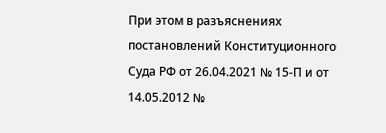При этом в разъяснениях постановлений Конституционного Суда РФ от 26.04.2021 № 15-П и от 14.05.2012 №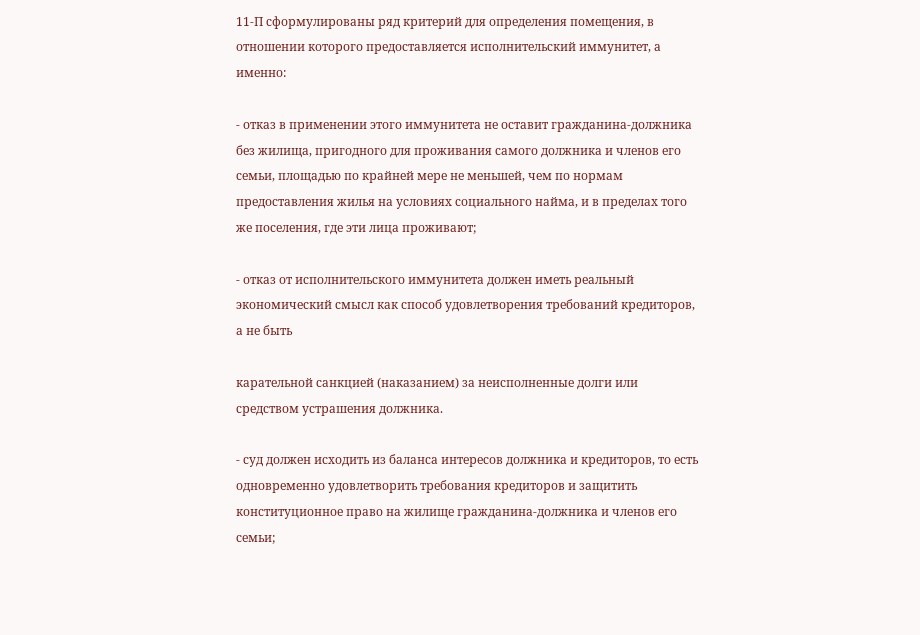11-П сформулированы ряд критерий для определения помещения, в отношении которого предоставляется исполнительский иммунитет, а именно:

- отказ в применении этого иммунитета не оставит гражданина-должника без жилища, пригодного для проживания самого должника и членов его семьи, площадью по крайней мере не меньшей, чем по нормам предоставления жилья на условиях социального найма, и в пределах того же поселения, где эти лица проживают;

- отказ от исполнительского иммунитета должен иметь реальный экономический смысл как способ удовлетворения требований кредиторов, а не быть

карательной санкцией (наказанием) за неисполненные долги или средством устрашения должника.

- суд должен исходить из баланса интересов должника и кредиторов, то есть одновременно удовлетворить требования кредиторов и защитить конституционное право на жилище гражданина-должника и членов его семьи;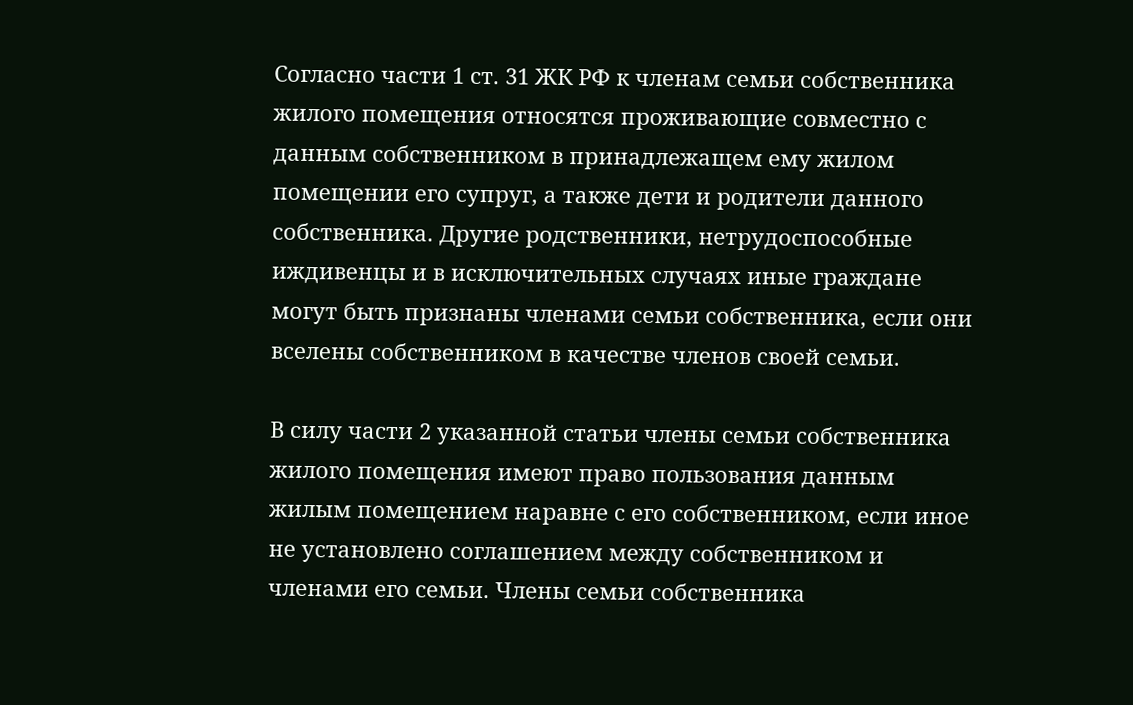Согласно части 1 ст. 31 ЖК РФ к членам семьи собственника жилого помещения относятся проживающие совместно с данным собственником в принадлежащем ему жилом помещении его супруг, а также дети и родители данного собственника. Другие родственники, нетрудоспособные иждивенцы и в исключительных случаях иные граждане могут быть признаны членами семьи собственника, если они вселены собственником в качестве членов своей семьи.

В силу части 2 указанной статьи члены семьи собственника жилого помещения имеют право пользования данным жилым помещением наравне с его собственником, если иное не установлено соглашением между собственником и членами его семьи. Члены семьи собственника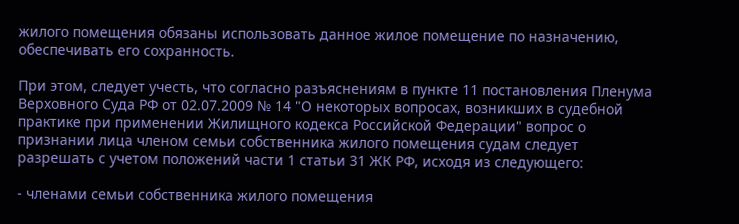жилого помещения обязаны использовать данное жилое помещение по назначению, обеспечивать его сохранность.

При этом, следует учесть, что согласно разъяснениям в пункте 11 постановления Пленума Верховного Суда РФ от 02.07.2009 № 14 "О некоторых вопросах, возникших в судебной практике при применении Жилищного кодекса Российской Федерации" вопрос о признании лица членом семьи собственника жилого помещения судам следует разрешать с учетом положений части 1 статьи 31 ЖК РФ, исходя из следующего:

- членами семьи собственника жилого помещения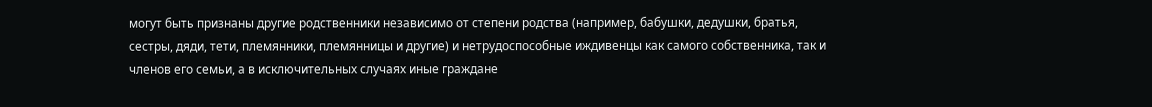могут быть признаны другие родственники независимо от степени родства (например, бабушки, дедушки, братья, сестры, дяди, тети, племянники, племянницы и другие) и нетрудоспособные иждивенцы как самого собственника, так и членов его семьи, а в исключительных случаях иные граждане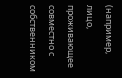(например, лицо, проживающее совместно с собственником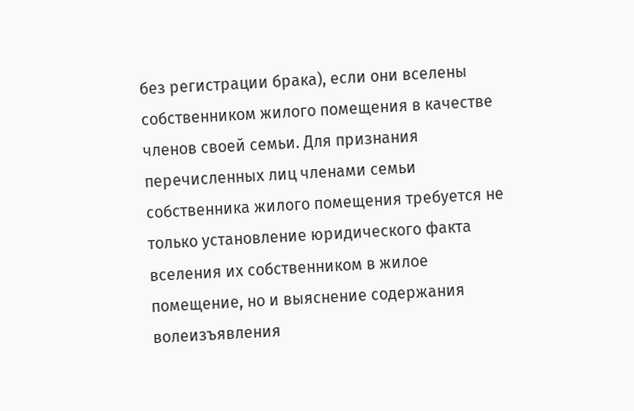без регистрации брака), если они вселены собственником жилого помещения в качестве членов своей семьи. Для признания перечисленных лиц членами семьи собственника жилого помещения требуется не только установление юридического факта вселения их собственником в жилое помещение, но и выяснение содержания волеизъявления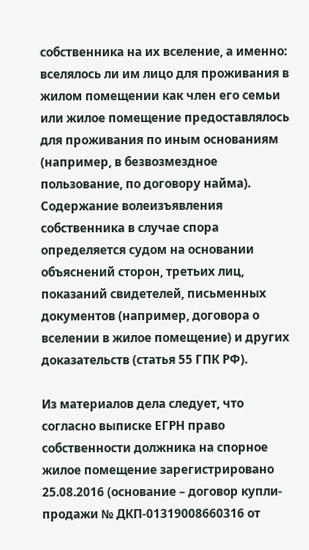собственника на их вселение, а именно: вселялось ли им лицо для проживания в жилом помещении как член его семьи или жилое помещение предоставлялось для проживания по иным основаниям (например, в безвозмездное пользование, по договору найма). Содержание волеизъявления собственника в случае спора определяется судом на основании объяснений сторон, третьих лиц, показаний свидетелей, письменных документов (например, договора о вселении в жилое помещение) и других доказательств (статья 55 ГПК РФ).

Из материалов дела следует, что согласно выписке ЕГРН право собственности должника на спорное жилое помещение зарегистрировано 25.08.2016 (основание – договор купли-продажи № ДКП-01319008660316 от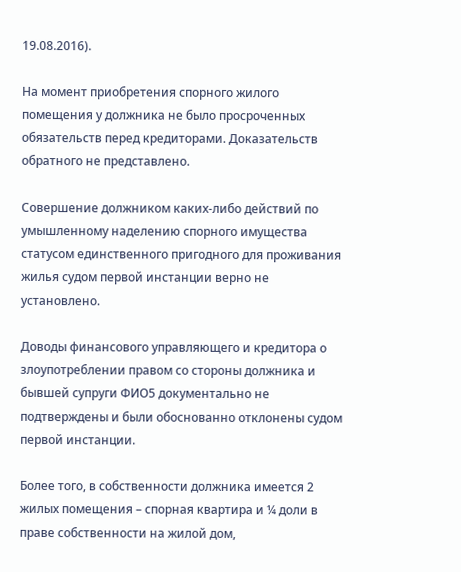19.08.2016).

На момент приобретения спорного жилого помещения у должника не было просроченных обязательств перед кредиторами. Доказательств обратного не представлено.

Совершение должником каких-либо действий по умышленному наделению спорного имущества статусом единственного пригодного для проживания жилья судом первой инстанции верно не установлено.

Доводы финансового управляющего и кредитора о злоупотреблении правом со стороны должника и бывшей супруги ФИО5 документально не подтверждены и были обоснованно отклонены судом первой инстанции.

Более того, в собственности должника имеется 2 жилых помещения – спорная квартира и ¼ доли в праве собственности на жилой дом,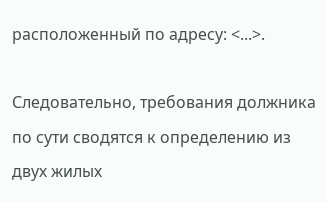расположенный по адресу: <...>.

Следовательно, требования должника по сути сводятся к определению из двух жилых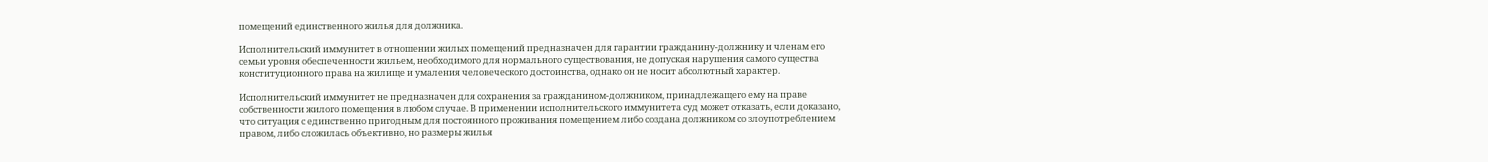помещений единственного жилья для должника.

Исполнительский иммунитет в отношении жилых помещений предназначен для гарантии гражданину-должнику и членам его семьи уровня обеспеченности жильем, необходимого для нормального существования, не допуская нарушения самого существа конституционного права на жилище и умаления человеческого достоинства, однако он не носит абсолютный характер.

Исполнительский иммунитет не предназначен для сохранения за гражданином-должником, принадлежащего ему на праве собственности жилого помещения в любом случае. В применении исполнительского иммунитета суд может отказать, если доказано, что ситуация с единственно пригодным для постоянного проживания помещением либо создана должником со злоупотреблением правом, либо сложилась объективно, но размеры жилья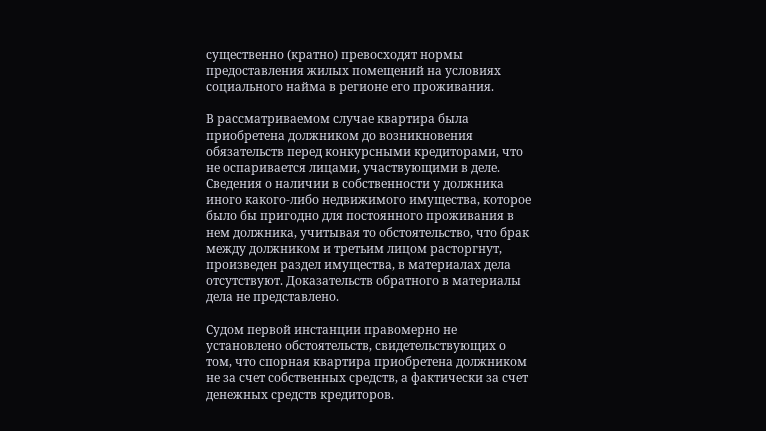существенно (кратно) превосходят нормы предоставления жилых помещений на условиях социального найма в регионе его проживания.

В рассматриваемом случае квартира была приобретена должником до возникновения обязательств перед конкурсными кредиторами, что не оспаривается лицами, участвующими в деле. Сведения о наличии в собственности у должника иного какого-либо недвижимого имущества, которое было бы пригодно для постоянного проживания в нем должника, учитывая то обстоятельство, что брак между должником и третьим лицом расторгнут, произведен раздел имущества, в материалах дела отсутствуют. Доказательств обратного в материалы дела не представлено.

Судом первой инстанции правомерно не установлено обстоятельств, свидетельствующих о том, что спорная квартира приобретена должником не за счет собственных средств, а фактически за счет денежных средств кредиторов.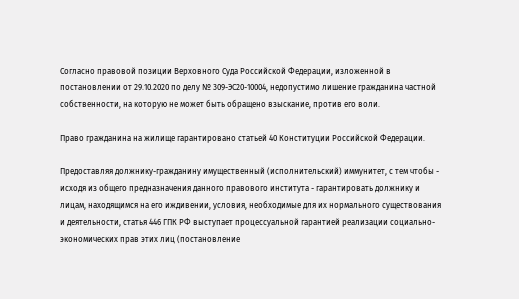Согласно правовой позиции Верховного Суда Российской Федерации, изложенной в постановлении от 29.10.2020 по делу № 309-ЭС20-10004, недопустимо лишение гражданина частной собственности, на которую не может быть обращено взыскание, против его воли.

Право гражданина на жилище гарантировано статьей 40 Конституции Российской Федерации.

Предоставляя должнику-гражданину имущественный (исполнительский) иммунитет, с тем чтобы - исходя из общего предназначения данного правового института - гарантировать должнику и лицам, находящимся на его иждивении, условия, необходимые для их нормального существования и деятельности, статья 446 ГПК РФ выступает процессуальной гарантией реализации социально-экономических прав этих лиц (постановление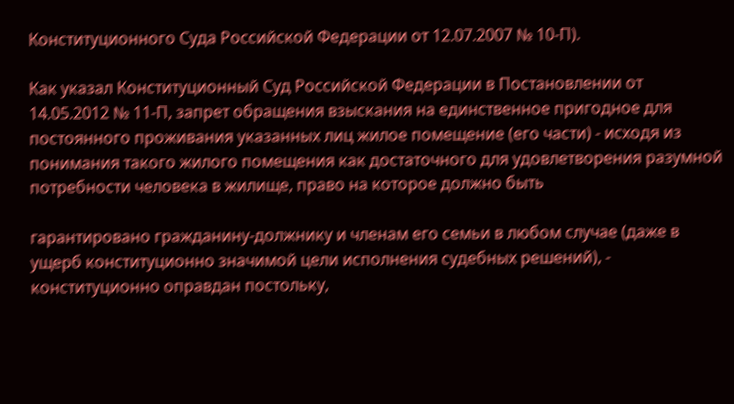Конституционного Суда Российской Федерации от 12.07.2007 № 10-П).

Как указал Конституционный Суд Российской Федерации в Постановлении от 14.05.2012 № 11-П, запрет обращения взыскания на единственное пригодное для постоянного проживания указанных лиц жилое помещение (его части) - исходя из понимания такого жилого помещения как достаточного для удовлетворения разумной потребности человека в жилище, право на которое должно быть

гарантировано гражданину-должнику и членам его семьи в любом случае (даже в ущерб конституционно значимой цели исполнения судебных решений), - конституционно оправдан постольку,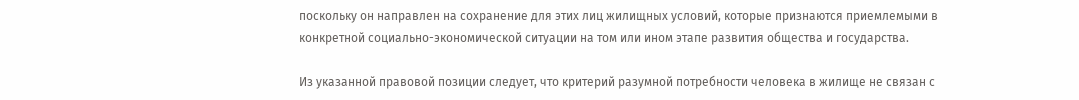поскольку он направлен на сохранение для этих лиц жилищных условий, которые признаются приемлемыми в конкретной социально-экономической ситуации на том или ином этапе развития общества и государства.

Из указанной правовой позиции следует, что критерий разумной потребности человека в жилище не связан с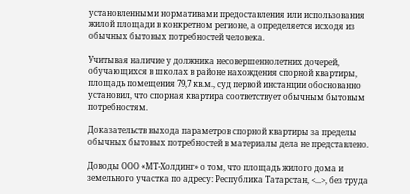установленными нормативами предоставления или использования жилой площади в конкретном регионе, а определяется исходя из обычных бытовых потребностей человека.

Учитывая наличие у должника несовершеннолетних дочерей, обучающихся в школах в районе нахождения спорной квартиры, площадь помещения 79,7 кв.м., суд первой инстанции обоснованно установил, что спорная квартира соответствует обычным бытовым потребностям.

Доказательств выхода параметров спорной квартиры за пределы обычных бытовых потребностей в материалы дела не представлено.

Доводы ООО «МТ-Холдинг» о том, что площадь жилого дома и земельного участка по адресу: Республика Татарстан, <...>, без труда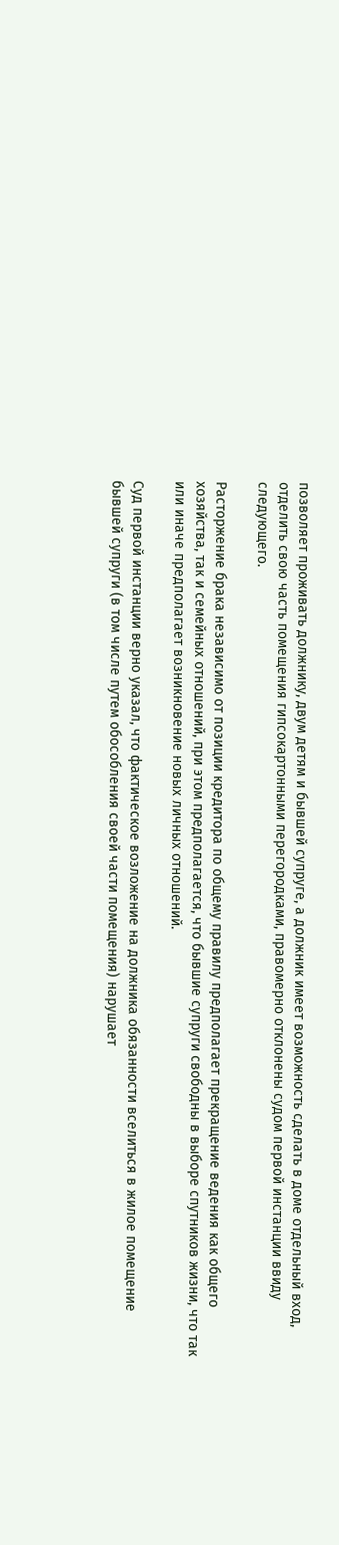позволяет проживать должнику, двум детям и бывшей супруге, а должник имеет возможность сделать в доме отдельный вход, отделить свою часть помещения гипсокартонными перегородками, правомерно отклонены судом первой инстанции ввиду следующего.

Расторжение брака независимо от позиции кредитора по общему правилу предполагает прекращение ведения как общего хозяйства, так и семейных отношений, при этом предполагается, что бывшие супруги свободны в выборе спутников жизни, что так или иначе предполагает возникновение новых личных отношений.

Суд первой инстанции верно указал, что фактическое возложение на должника обязанности вселиться в жилое помещение бывшей супруги (в том числе путем обособления своей части помещения) нарушает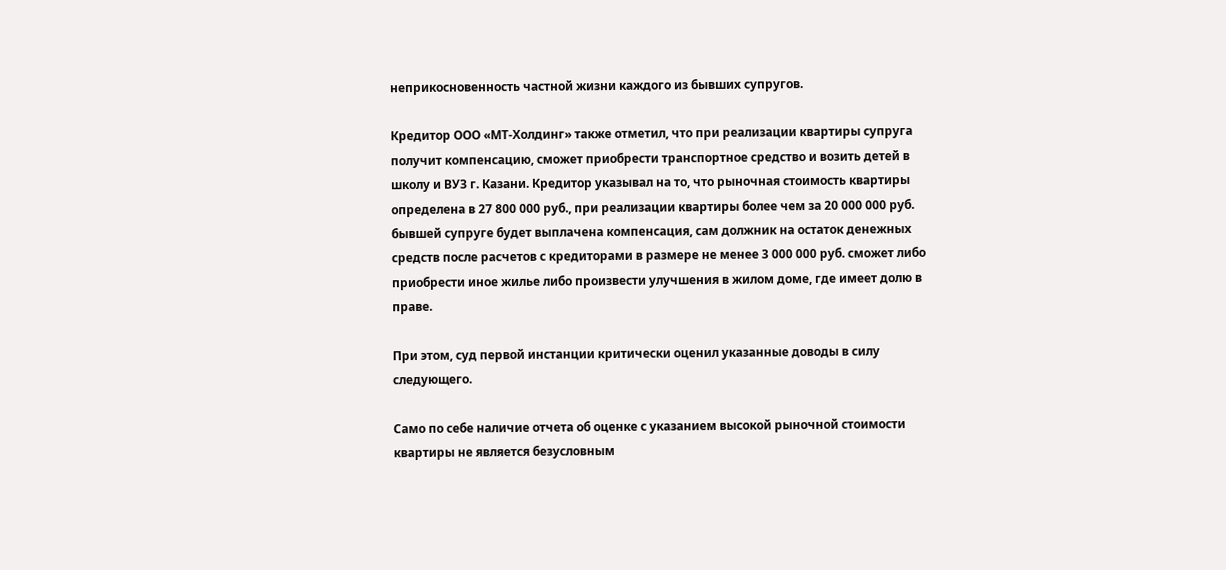неприкосновенность частной жизни каждого из бывших супругов.

Кредитор ООО «МТ-Холдинг» также отметил, что при реализации квартиры супруга получит компенсацию, сможет приобрести транспортное средство и возить детей в школу и ВУЗ г. Казани. Кредитор указывал на то, что рыночная стоимость квартиры определена в 27 800 000 руб., при реализации квартиры более чем за 20 000 000 руб. бывшей супруге будет выплачена компенсация, сам должник на остаток денежных средств после расчетов с кредиторами в размере не менее 3 000 000 руб. сможет либо приобрести иное жилье либо произвести улучшения в жилом доме, где имеет долю в праве.

При этом, суд первой инстанции критически оценил указанные доводы в силу следующего.

Само по себе наличие отчета об оценке с указанием высокой рыночной стоимости квартиры не является безусловным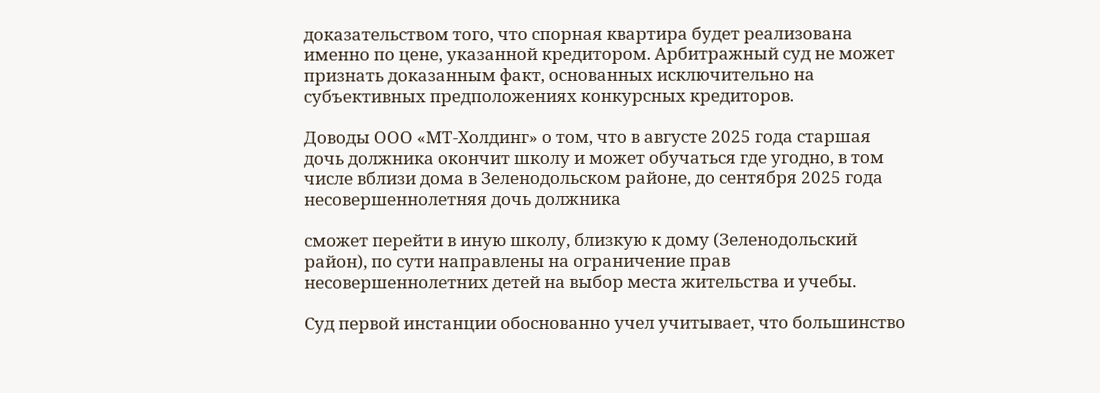доказательством того, что спорная квартира будет реализована именно по цене, указанной кредитором. Арбитражный суд не может признать доказанным факт, основанных исключительно на субъективных предположениях конкурсных кредиторов.

Доводы ООО «МТ-Холдинг» о том, что в августе 2025 года старшая дочь должника окончит школу и может обучаться где угодно, в том числе вблизи дома в Зеленодольском районе, до сентября 2025 года несовершеннолетняя дочь должника

сможет перейти в иную школу, близкую к дому (Зеленодольский район), по сути направлены на ограничение прав несовершеннолетних детей на выбор места жительства и учебы.

Суд первой инстанции обоснованно учел учитывает, что большинство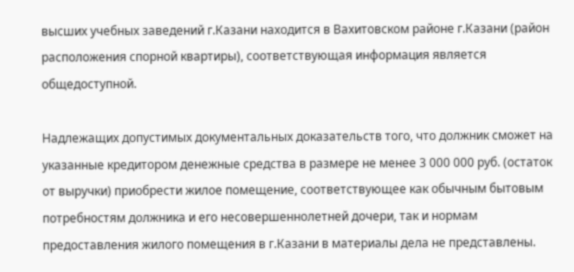высших учебных заведений г.Казани находится в Вахитовском районе г.Казани (район расположения спорной квартиры), соответствующая информация является общедоступной.

Надлежащих допустимых документальных доказательств того, что должник сможет на указанные кредитором денежные средства в размере не менее 3 000 000 руб. (остаток от выручки) приобрести жилое помещение, соответствующее как обычным бытовым потребностям должника и его несовершеннолетней дочери, так и нормам предоставления жилого помещения в г.Казани в материалы дела не представлены.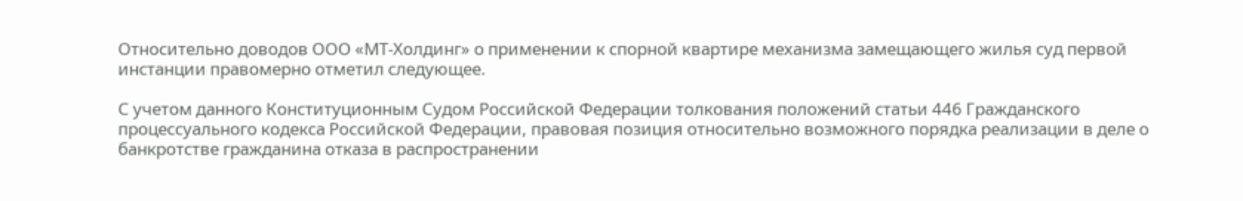Относительно доводов ООО «МТ-Холдинг» о применении к спорной квартире механизма замещающего жилья суд первой инстанции правомерно отметил следующее.

С учетом данного Конституционным Судом Российской Федерации толкования положений статьи 446 Гражданского процессуального кодекса Российской Федерации, правовая позиция относительно возможного порядка реализации в деле о банкротстве гражданина отказа в распространении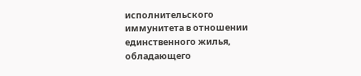исполнительского иммунитета в отношении единственного жилья, обладающего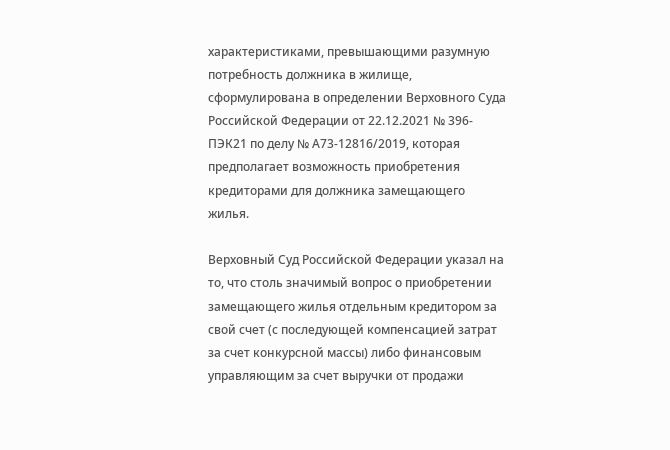характеристиками, превышающими разумную потребность должника в жилище, сформулирована в определении Верховного Суда Российской Федерации от 22.12.2021 № 396-ПЭК21 по делу № А73-12816/2019, которая предполагает возможность приобретения кредиторами для должника замещающего жилья.

Верховный Суд Российской Федерации указал на то, что столь значимый вопрос о приобретении замещающего жилья отдельным кредитором за свой счет (с последующей компенсацией затрат за счет конкурсной массы) либо финансовым управляющим за счет выручки от продажи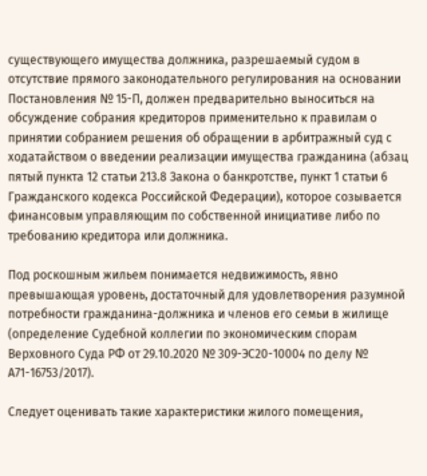существующего имущества должника, разрешаемый судом в отсутствие прямого законодательного регулирования на основании Постановления № 15-П, должен предварительно выноситься на обсуждение собрания кредиторов применительно к правилам о принятии собранием решения об обращении в арбитражный суд с ходатайством о введении реализации имущества гражданина (абзац пятый пункта 12 статьи 213.8 Закона о банкротстве, пункт 1 статьи 6 Гражданского кодекса Российской Федерации), которое созывается финансовым управляющим по собственной инициативе либо по требованию кредитора или должника.

Под роскошным жильем понимается недвижимость, явно превышающая уровень, достаточный для удовлетворения разумной потребности гражданина-должника и членов его семьи в жилище (определение Судебной коллегии по экономическим спорам Верховного Суда РФ от 29.10.2020 № 309-ЭС20-10004 по делу № А71-16753/2017).

Следует оценивать такие характеристики жилого помещения,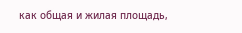как общая и жилая площадь,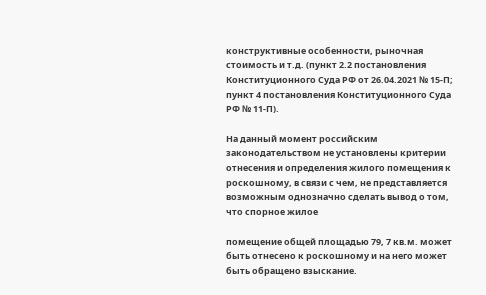конструктивные особенности, рыночная стоимость и т.д. (пункт 2.2 постановления Конституционного Суда РФ от 26.04.2021 № 15-П; пункт 4 постановления Конституционного Суда РФ № 11-П).

На данный момент российским законодательством не установлены критерии отнесения и определения жилого помещения к роскошному, в связи с чем, не представляется возможным однозначно сделать вывод о том, что спорное жилое

помещение общей площадью 79, 7 кв.м. может быть отнесено к роскошному и на него может быть обращено взыскание.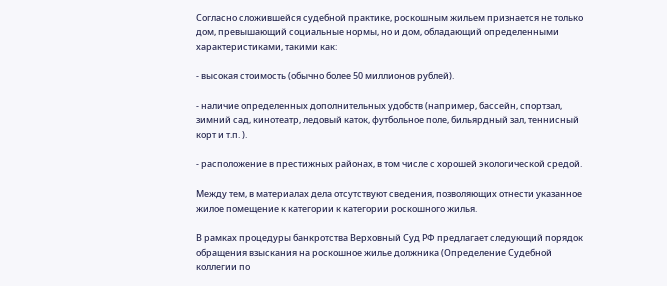Согласно сложившейся судебной практике, роскошным жильем признается не только дом, превышающий социальные нормы, но и дом, обладающий определенными характеристиками, такими как:

- высокая стоимость (обычно более 50 миллионов рублей).

- наличие определенных дополнительных удобств (например, бассейн, спортзал, зимний сад, кинотеатр, ледовый каток, футбольное поле, бильярдный зал, теннисный корт и т.п. ).

- расположение в престижных районах, в том числе с хорошей экологической средой.

Между тем, в материалах дела отсутствуют сведения, позволяющих отнести указанное жилое помещение к категории к категории роскошного жилья.

В рамках процедуры банкротства Верховный Суд РФ предлагает следующий порядок обращения взыскания на роскошное жилье должника (Определение Судебной коллегии по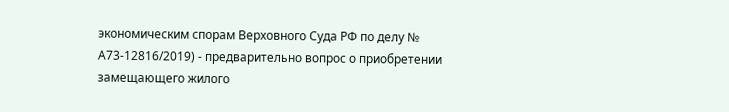экономическим спорам Верховного Суда РФ по делу № А73-12816/2019) - предварительно вопрос о приобретении замещающего жилого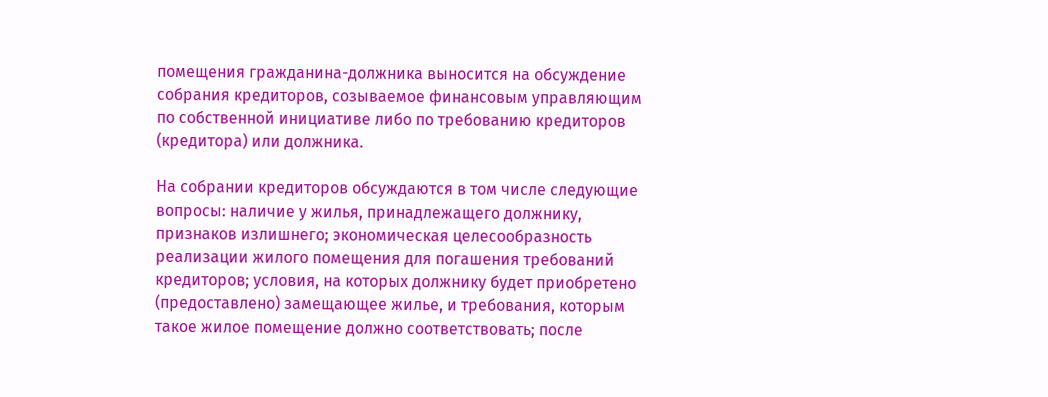помещения гражданина-должника выносится на обсуждение собрания кредиторов, созываемое финансовым управляющим по собственной инициативе либо по требованию кредиторов (кредитора) или должника.

На собрании кредиторов обсуждаются в том числе следующие вопросы: наличие у жилья, принадлежащего должнику, признаков излишнего; экономическая целесообразность реализации жилого помещения для погашения требований кредиторов; условия, на которых должнику будет приобретено (предоставлено) замещающее жилье, и требования, которым такое жилое помещение должно соответствовать; после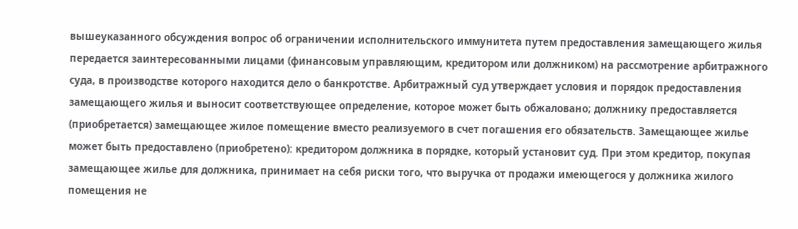вышеуказанного обсуждения вопрос об ограничении исполнительского иммунитета путем предоставления замещающего жилья передается заинтересованными лицами (финансовым управляющим, кредитором или должником) на рассмотрение арбитражного суда, в производстве которого находится дело о банкротстве. Арбитражный суд утверждает условия и порядок предоставления замещающего жилья и выносит соответствующее определение, которое может быть обжаловано; должнику предоставляется (приобретается) замещающее жилое помещение вместо реализуемого в счет погашения его обязательств. Замещающее жилье может быть предоставлено (приобретено): кредитором должника в порядке, который установит суд. При этом кредитор, покупая замещающее жилье для должника, принимает на себя риски того, что выручка от продажи имеющегося у должника жилого помещения не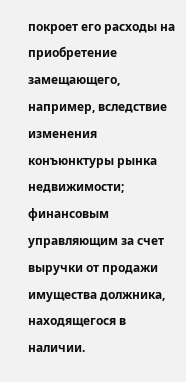покроет его расходы на приобретение замещающего, например, вследствие изменения конъюнктуры рынка недвижимости; финансовым управляющим за счет выручки от продажи имущества должника, находящегося в наличии.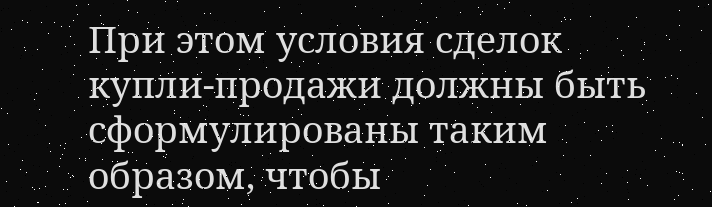При этом условия сделок купли-продажи должны быть сформулированы таким образом, чтобы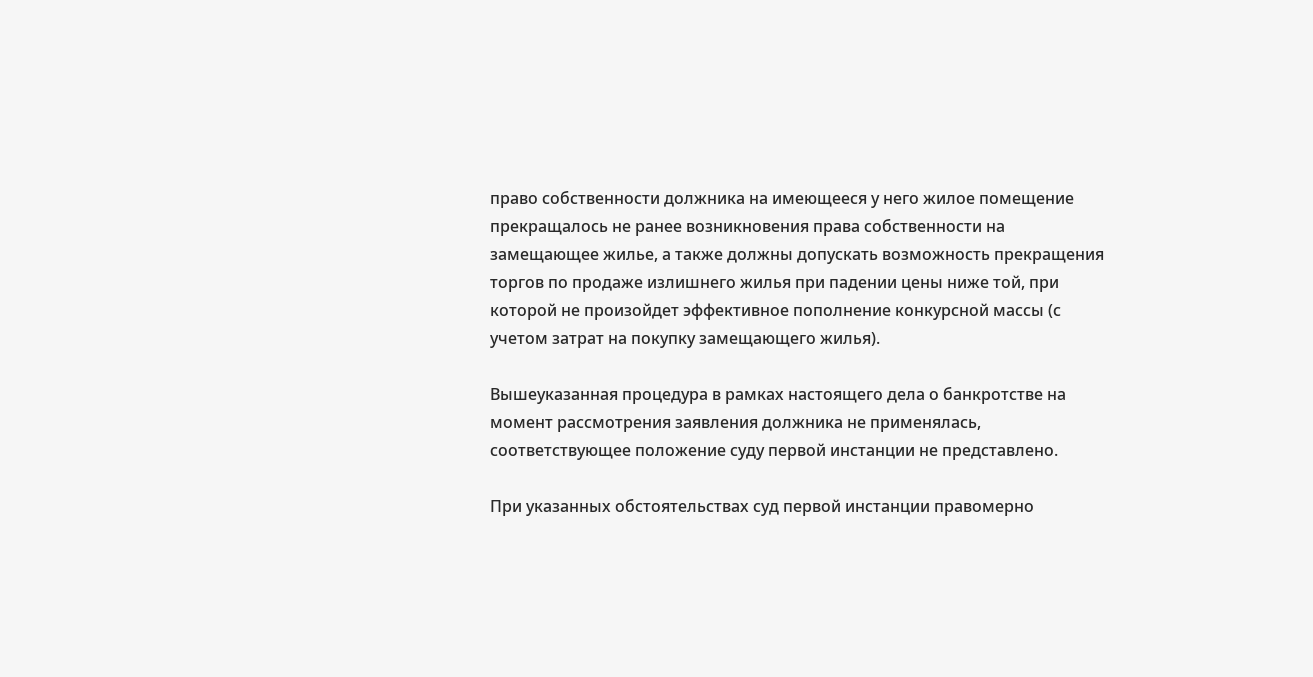право собственности должника на имеющееся у него жилое помещение прекращалось не ранее возникновения права собственности на замещающее жилье, а также должны допускать возможность прекращения торгов по продаже излишнего жилья при падении цены ниже той, при которой не произойдет эффективное пополнение конкурсной массы (с учетом затрат на покупку замещающего жилья).

Вышеуказанная процедура в рамках настоящего дела о банкротстве на момент рассмотрения заявления должника не применялась, соответствующее положение суду первой инстанции не представлено.

При указанных обстоятельствах суд первой инстанции правомерно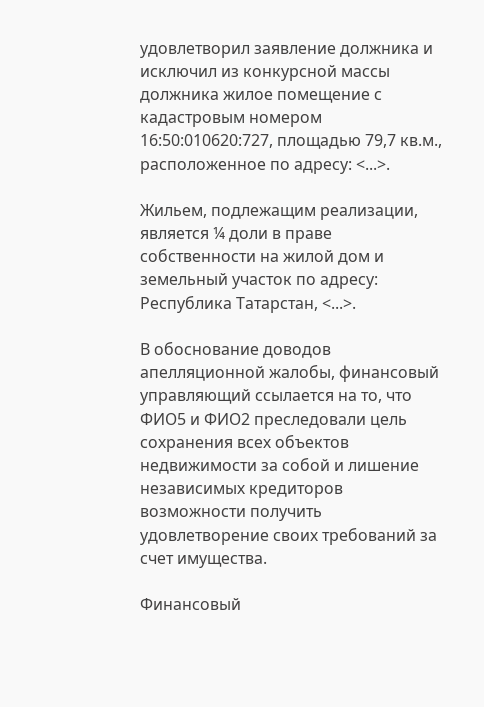удовлетворил заявление должника и исключил из конкурсной массы должника жилое помещение с кадастровым номером 16:50:010620:727, площадью 79,7 кв.м., расположенное по адресу: <...>.

Жильем, подлежащим реализации, является ¼ доли в праве собственности на жилой дом и земельный участок по адресу: Республика Татарстан, <...>.

В обоснование доводов апелляционной жалобы, финансовый управляющий ссылается на то, что ФИО5 и ФИО2 преследовали цель сохранения всех объектов недвижимости за собой и лишение независимых кредиторов возможности получить удовлетворение своих требований за счет имущества.

Финансовый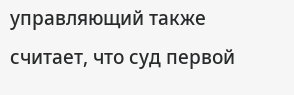управляющий также считает, что суд первой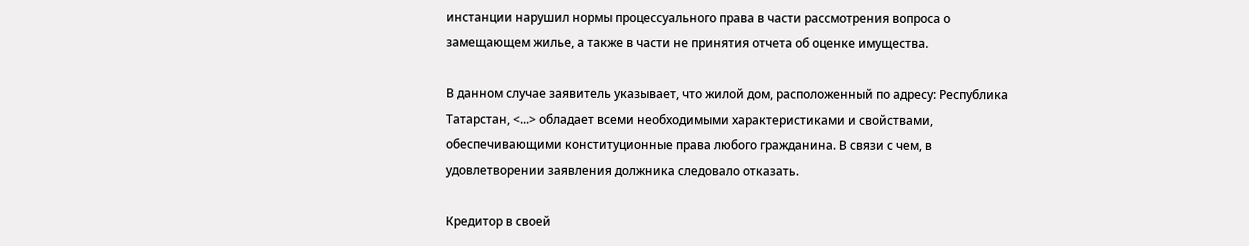инстанции нарушил нормы процессуального права в части рассмотрения вопроса о замещающем жилье, а также в части не принятия отчета об оценке имущества.

В данном случае заявитель указывает, что жилой дом, расположенный по адресу: Республика Татарстан, <...> обладает всеми необходимыми характеристиками и свойствами, обеспечивающими конституционные права любого гражданина. В связи с чем, в удовлетворении заявления должника следовало отказать.

Кредитор в своей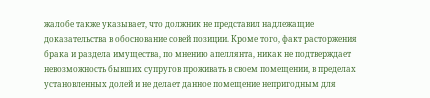жалобе также указывает, что должник не представил надлежащие доказательства в обоснование совей позиции. Кроме того, факт расторжения брака и раздела имущества, по мнению апеллянта, никак не подтверждает невозможность бывших супругов проживать в своем помещении, в пределах установленных долей и не делает данное помещение непригодным для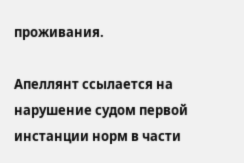проживания.

Апеллянт ссылается на нарушение судом первой инстанции норм в части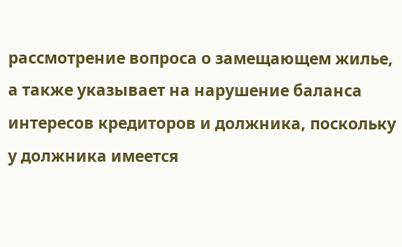рассмотрение вопроса о замещающем жилье, а также указывает на нарушение баланса интересов кредиторов и должника, поскольку у должника имеется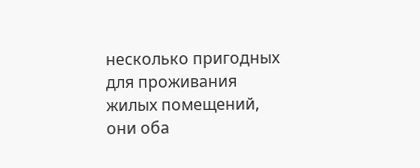несколько пригодных для проживания жилых помещений, они оба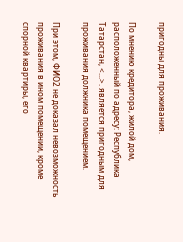пригодны для проживания.

По мнению кредитора, жилой дом, расположенный по адресу: Республика Татарстан, <...>. является пригодным для проживания должника помещением.

При этом, ФИО2 не доказал невозможность проживания в ином помещении, кроме спорной квартиры, его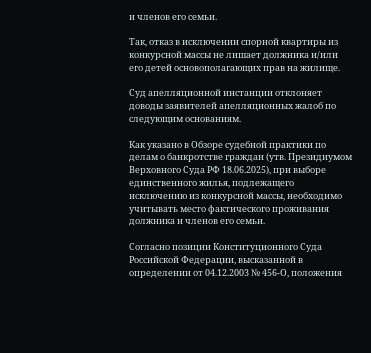и членов его семьи.

Так, отказ в исключении спорной квартиры из конкурсной массы не лишает должника и/или его детей основополагающих прав на жилище.

Суд апелляционной инстанции отклоняет доводы заявителей апелляционных жалоб по следующим основаниям.

Как указано в Обзоре судебной практики по делам о банкротстве граждан (утв. Президиумом Верховного Суда РФ 18.06.2025), при выборе единственного жилья, подлежащего исключению из конкурсной массы, необходимо учитывать место фактического проживания должника и членов его семьи.

Согласно позиции Конституционного Суда Российской Федерации, высказанной в определении от 04.12.2003 № 456-О, положения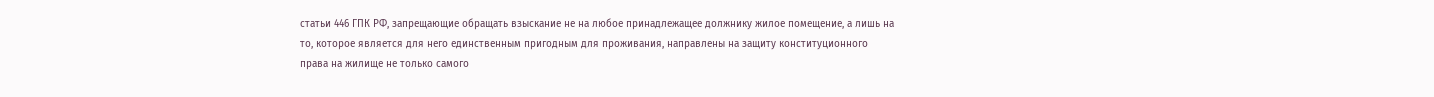статьи 446 ГПК РФ, запрещающие обращать взыскание не на любое принадлежащее должнику жилое помещение, а лишь на то, которое является для него единственным пригодным для проживания, направлены на защиту конституционного права на жилище не только самого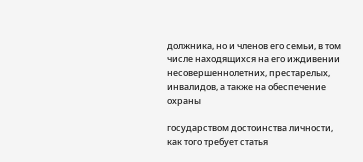должника, но и членов его семьи, в том числе находящихся на его иждивении несовершеннолетних, престарелых, инвалидов, а также на обеспечение охраны

государством достоинства личности, как того требует статья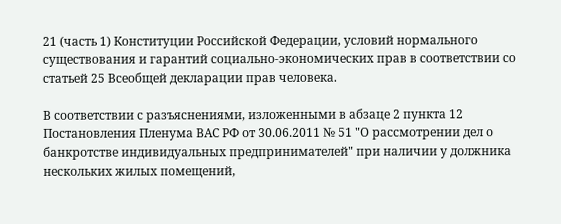21 (часть 1) Конституции Российской Федерации, условий нормального существования и гарантий социально-экономических прав в соответствии со статьей 25 Всеобщей декларации прав человека.

В соответствии с разъяснениями, изложенными в абзаце 2 пункта 12 Постановления Пленума ВАС РФ от 30.06.2011 № 51 "О рассмотрении дел о банкротстве индивидуальных предпринимателей" при наличии у должника нескольких жилых помещений,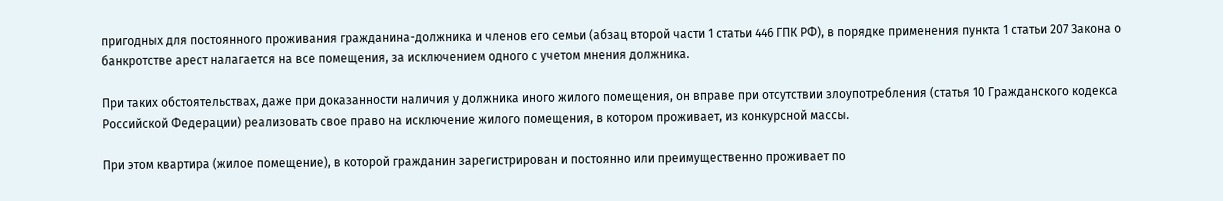пригодных для постоянного проживания гражданина-должника и членов его семьи (абзац второй части 1 статьи 446 ГПК РФ), в порядке применения пункта 1 статьи 207 Закона о банкротстве арест налагается на все помещения, за исключением одного с учетом мнения должника.

При таких обстоятельствах, даже при доказанности наличия у должника иного жилого помещения, он вправе при отсутствии злоупотребления (статья 10 Гражданского кодекса Российской Федерации) реализовать свое право на исключение жилого помещения, в котором проживает, из конкурсной массы.

При этом квартира (жилое помещение), в которой гражданин зарегистрирован и постоянно или преимущественно проживает по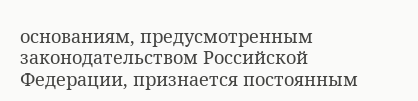основаниям, предусмотренным законодательством Российской Федерации, признается постоянным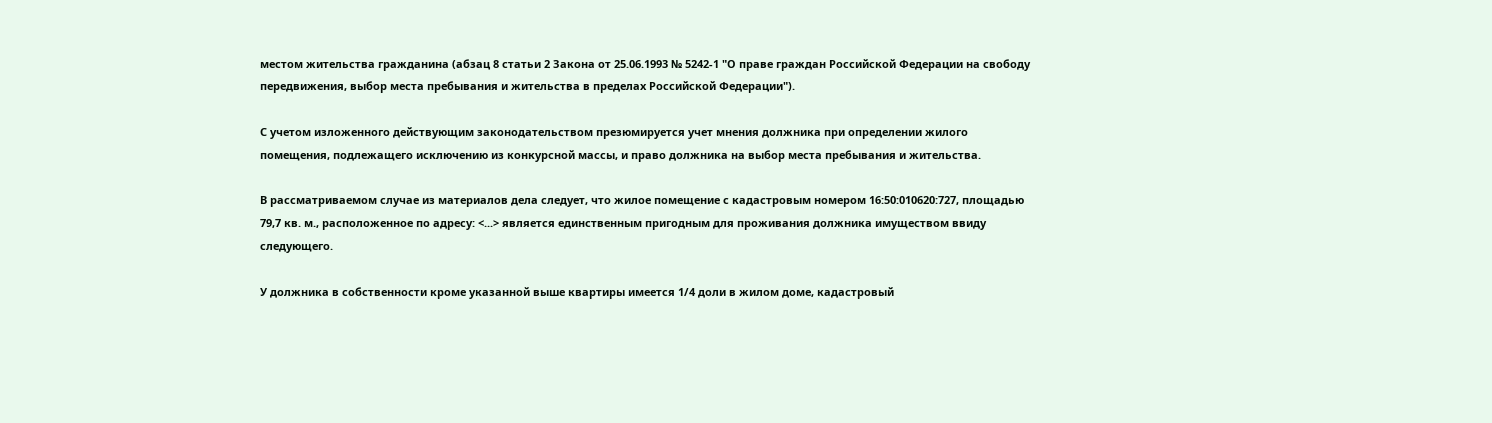местом жительства гражданина (абзац 8 статьи 2 Закона от 25.06.1993 № 5242-1 "О праве граждан Российской Федерации на свободу передвижения, выбор места пребывания и жительства в пределах Российской Федерации").

С учетом изложенного действующим законодательством презюмируется учет мнения должника при определении жилого помещения, подлежащего исключению из конкурсной массы, и право должника на выбор места пребывания и жительства.

В рассматриваемом случае из материалов дела следует, что жилое помещение с кадастровым номером 16:50:010620:727, площадью 79,7 кв. м., расположенное по адресу: <...> является единственным пригодным для проживания должника имуществом ввиду следующего.

У должника в собственности кроме указанной выше квартиры имеется 1/4 доли в жилом доме, кадастровый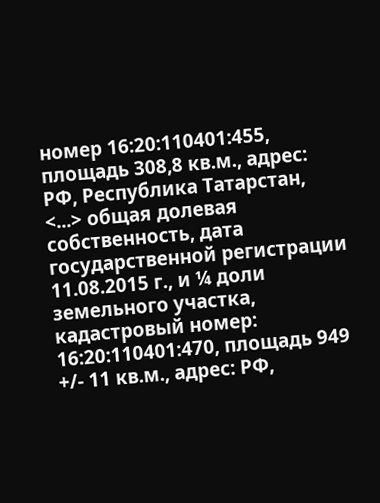номер 16:20:110401:455, площадь 308,8 кв.м., адрес: РФ, Республика Татарстан, <...> общая долевая собственность, дата государственной регистрации 11.08.2015 г., и ¼ доли земельного участка, кадастровый номер: 16:20:110401:470, площадь 949 +/- 11 кв.м., адрес: РФ,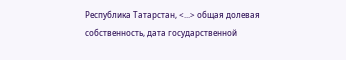Республика Татарстан, <...> общая долевая собственность, дата государственной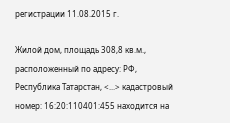регистрации 11.08.2015 г.

Жилой дом, площадь 308,8 кв.м., расположенный по адресу: РФ, Республика Татарстан, <...> кадастровый номер: 16:20:110401:455 находится на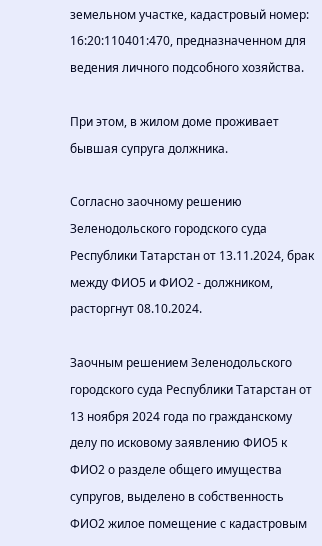земельном участке, кадастровый номер: 16:20:110401:470, предназначенном для ведения личного подсобного хозяйства.

При этом, в жилом доме проживает бывшая супруга должника.

Согласно заочному решению Зеленодольского городского суда Республики Татарстан от 13.11.2024, брак между ФИО5 и ФИО2 - должником, расторгнут 08.10.2024.

Заочным решением Зеленодольского городского суда Республики Татарстан от 13 ноября 2024 года по гражданскому делу по исковому заявлению ФИО5 к ФИО2 о разделе общего имущества супругов, выделено в собственность ФИО2 жилое помещение с кадастровым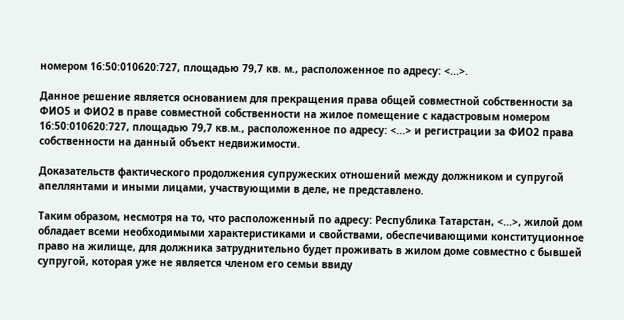номером 16:50:010620:727, площадью 79,7 кв. м., расположенное по адресу: <...>.

Данное решение является основанием для прекращения права общей совместной собственности за ФИО5 и ФИО2 в праве совместной собственности на жилое помещение с кадастровым номером 16:50:010620:727, площадью 79,7 кв.м., расположенное по адресу: <...> и регистрации за ФИО2 права собственности на данный объект недвижимости.

Доказательств фактического продолжения супружеских отношений между должником и супругой апеллянтами и иными лицами, участвующими в деле, не представлено.

Таким образом, несмотря на то, что расположенный по адресу: Республика Татарстан, <...>, жилой дом обладает всеми необходимыми характеристиками и свойствами, обеспечивающими конституционное право на жилище, для должника затруднительно будет проживать в жилом доме совместно с бывшей супругой, которая уже не является членом его семьи ввиду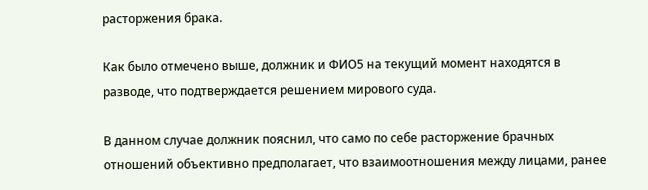расторжения брака.

Как было отмечено выше, должник и ФИО5 на текущий момент находятся в разводе, что подтверждается решением мирового суда.

В данном случае должник пояснил, что само по себе расторжение брачных отношений объективно предполагает, что взаимоотношения между лицами, ранее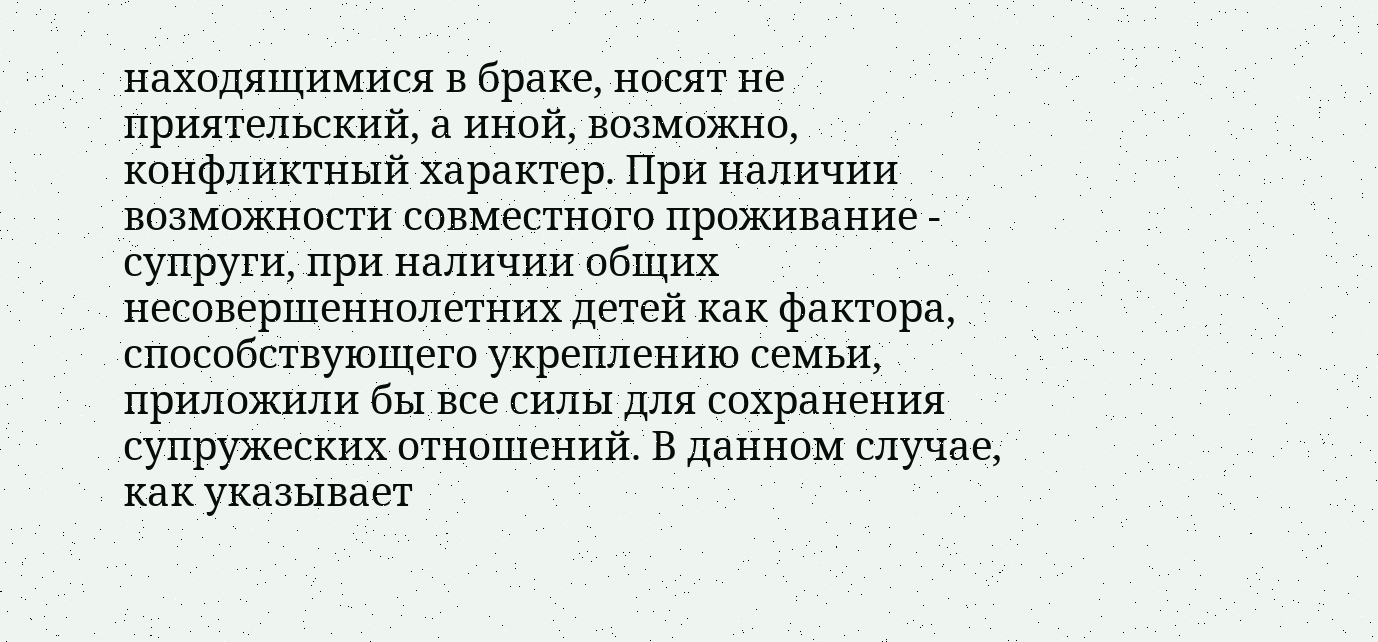находящимися в браке, носят не приятельский, а иной, возможно, конфликтный характер. При наличии возможности совместного проживание - супруги, при наличии общих несовершеннолетних детей как фактора, способствующего укреплению семьи, приложили бы все силы для сохранения супружеских отношений. В данном случае, как указывает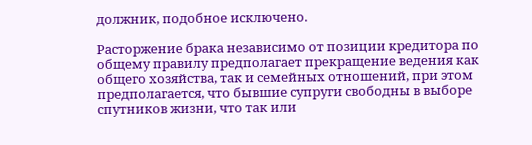должник, подобное исключено.

Расторжение брака независимо от позиции кредитора по общему правилу предполагает прекращение ведения как общего хозяйства, так и семейных отношений, при этом предполагается, что бывшие супруги свободны в выборе спутников жизни, что так или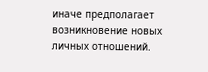иначе предполагает возникновение новых личных отношений.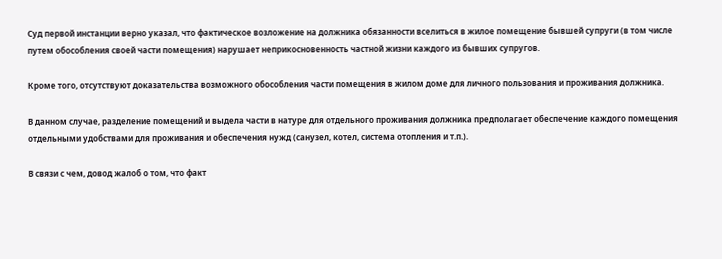Суд первой инстанции верно указал, что фактическое возложение на должника обязанности вселиться в жилое помещение бывшей супруги (в том числе путем обособления своей части помещения) нарушает неприкосновенность частной жизни каждого из бывших супругов.

Кроме того, отсутствуют доказательства возможного обособления части помещения в жилом доме для личного пользования и проживания должника.

В данном случае, разделение помещений и выдела части в натуре для отдельного проживания должника предполагает обеспечение каждого помещения отдельными удобствами для проживания и обеспечения нужд (санузел, котел, система отопления и т.п.).

В связи с чем, довод жалоб о том, что факт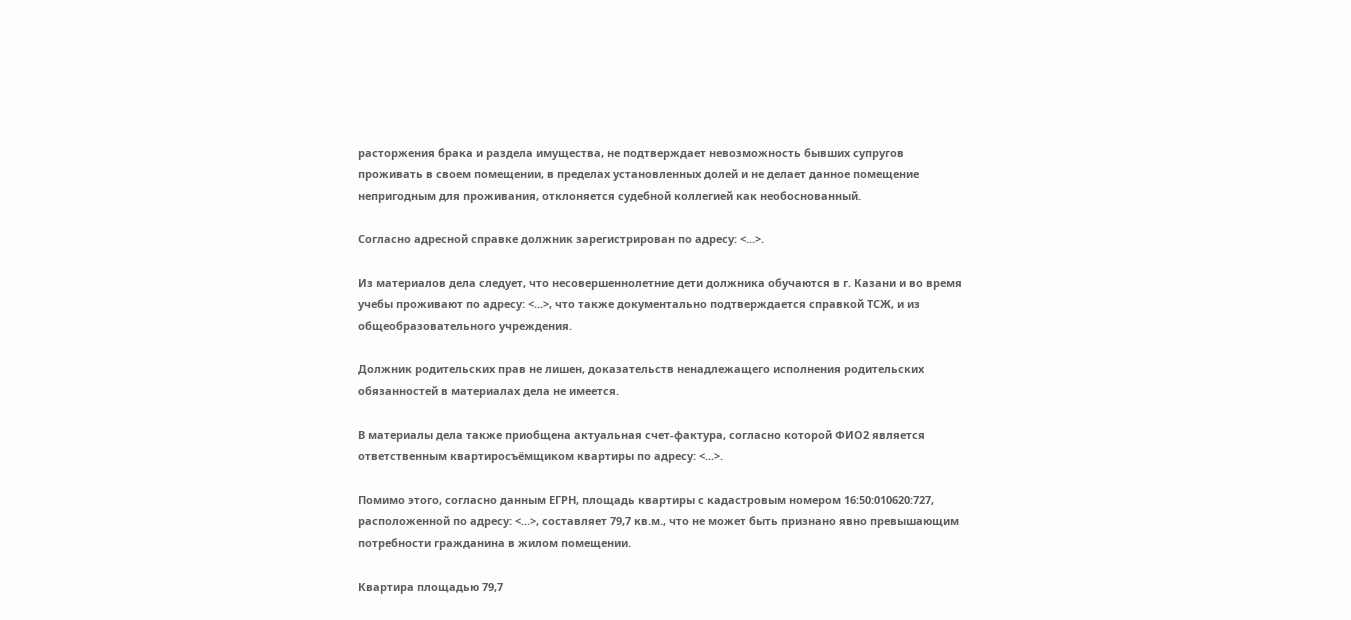расторжения брака и раздела имущества, не подтверждает невозможность бывших супругов проживать в своем помещении, в пределах установленных долей и не делает данное помещение непригодным для проживания, отклоняется судебной коллегией как необоснованный.

Согласно адресной справке должник зарегистрирован по адресу: <...>.

Из материалов дела следует, что несовершеннолетние дети должника обучаются в г. Казани и во время учебы проживают по адресу: <...>, что также документально подтверждается справкой ТСЖ, и из общеобразовательного учреждения.

Должник родительских прав не лишен, доказательств ненадлежащего исполнения родительских обязанностей в материалах дела не имеется.

В материалы дела также приобщена актуальная счет-фактура, согласно которой ФИО2 является ответственным квартиросъёмщиком квартиры по адресу: <...>.

Помимо этого, согласно данным ЕГРН, площадь квартиры с кадастровым номером 16:50:010620:727, расположенной по адресу: <...>, составляет 79,7 кв.м., что не может быть признано явно превышающим потребности гражданина в жилом помещении.

Квартира площадью 79,7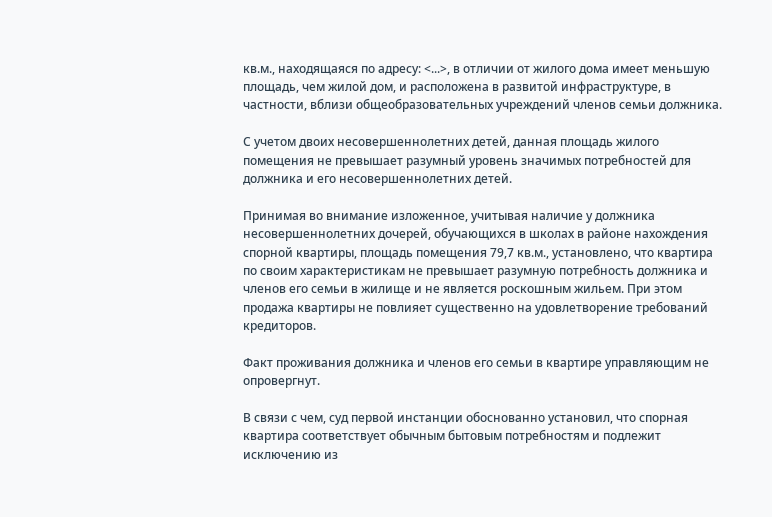кв.м., находящаяся по адресу: <...>, в отличии от жилого дома имеет меньшую площадь, чем жилой дом, и расположена в развитой инфраструктуре, в частности, вблизи общеобразовательных учреждений членов семьи должника.

С учетом двоих несовершеннолетних детей, данная площадь жилого помещения не превышает разумный уровень значимых потребностей для должника и его несовершеннолетних детей.

Принимая во внимание изложенное, учитывая наличие у должника несовершеннолетних дочерей, обучающихся в школах в районе нахождения спорной квартиры, площадь помещения 79,7 кв.м., установлено, что квартира по своим характеристикам не превышает разумную потребность должника и членов его семьи в жилище и не является роскошным жильем. При этом продажа квартиры не повлияет существенно на удовлетворение требований кредиторов.

Факт проживания должника и членов его семьи в квартире управляющим не опровергнут.

В связи с чем, суд первой инстанции обоснованно установил, что спорная квартира соответствует обычным бытовым потребностям и подлежит исключению из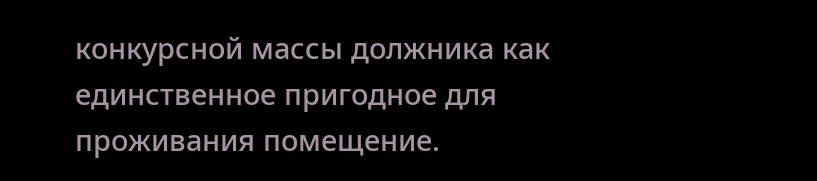конкурсной массы должника как единственное пригодное для проживания помещение.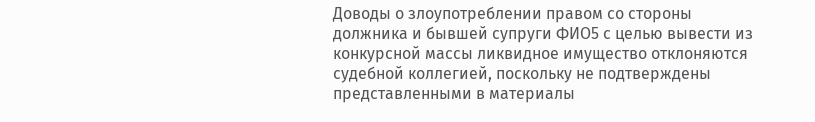Доводы о злоупотреблении правом со стороны должника и бывшей супруги ФИО5 с целью вывести из конкурсной массы ликвидное имущество отклоняются судебной коллегией, поскольку не подтверждены представленными в материалы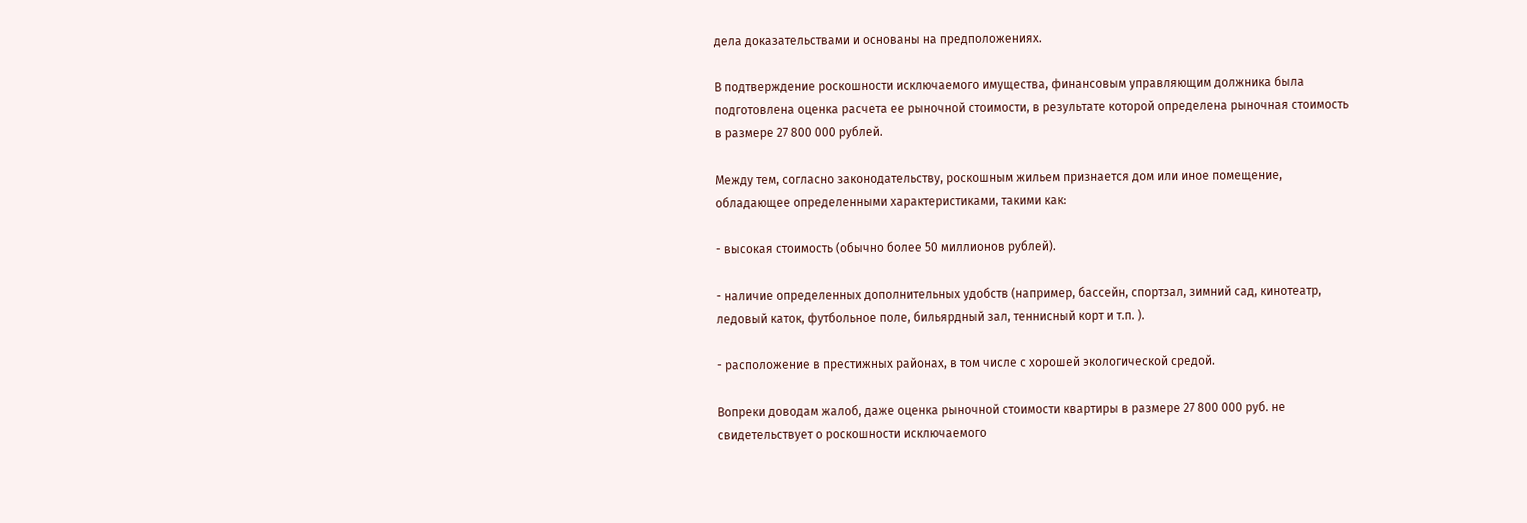дела доказательствами и основаны на предположениях.

В подтверждение роскошности исключаемого имущества, финансовым управляющим должника была подготовлена оценка расчета ее рыночной стоимости, в результате которой определена рыночная стоимость в размере 27 800 000 рублей.

Между тем, согласно законодательству, роскошным жильем признается дом или иное помещение, обладающее определенными характеристиками, такими как:

- высокая стоимость (обычно более 50 миллионов рублей).

- наличие определенных дополнительных удобств (например, бассейн, спортзал, зимний сад, кинотеатр, ледовый каток, футбольное поле, бильярдный зал, теннисный корт и т.п. ).

- расположение в престижных районах, в том числе с хорошей экологической средой.

Вопреки доводам жалоб, даже оценка рыночной стоимости квартиры в размере 27 800 000 руб. не свидетельствует о роскошности исключаемого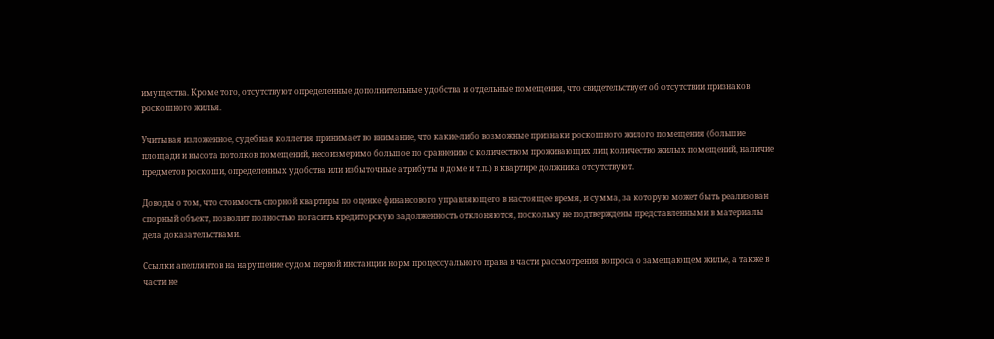имущества. Кроме того, отсутствуют определенные дополнительные удобства и отдельные помещения, что свидетельствует об отсутствии признаков роскошного жилья.

Учитывая изложенное, судебная коллегия принимает во внимание, что какие-либо возможные признаки роскошного жилого помещения (большие площади и высота потолков помещений, несоизмеримо большое по сравнению с количеством проживающих лиц количество жилых помещений, наличие предметов роскоши, определенных удобства или избыточные атрибуты в доме и т.п.) в квартире должника отсутствуют.

Доводы о том, что стоимость спорной квартиры по оценке финансового управляющего в настоящее время, и сумма, за которую может быть реализован спорный объект, позволит полностью погасить кредиторскую задолженность отклоняются, поскольку не подтверждены представленными в материалы дела доказательствами.

Ссылки апеллянтов на нарушение судом первой инстанции норм процессуального права в части рассмотрения вопроса о замещающем жилье, а также в части не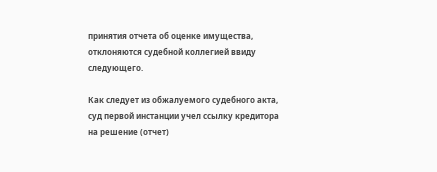принятия отчета об оценке имущества, отклоняются судебной коллегией ввиду следующего.

Как следует из обжалуемого судебного акта, суд первой инстанции учел ссылку кредитора на решение (отчет)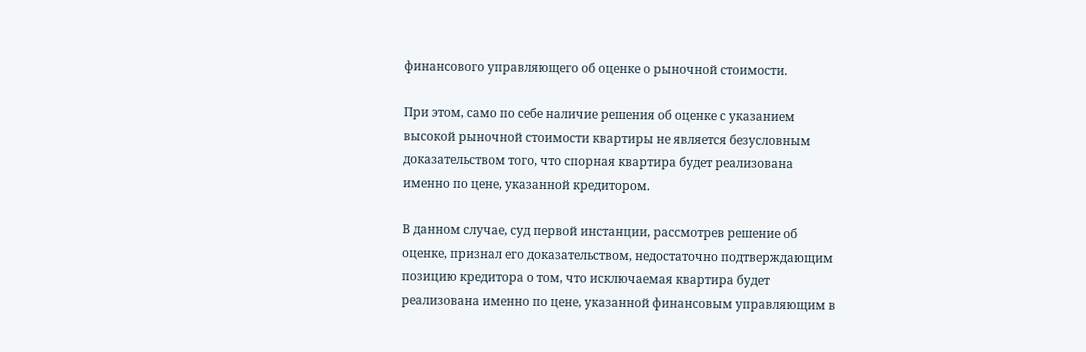финансового управляющего об оценке о рыночной стоимости.

При этом, само по себе наличие решения об оценке с указанием высокой рыночной стоимости квартиры не является безусловным доказательством того, что спорная квартира будет реализована именно по цене, указанной кредитором.

В данном случае, суд первой инстанции, рассмотрев решение об оценке, признал его доказательством, недостаточно подтверждающим позицию кредитора о том, что исключаемая квартира будет реализована именно по цене, указанной финансовым управляющим в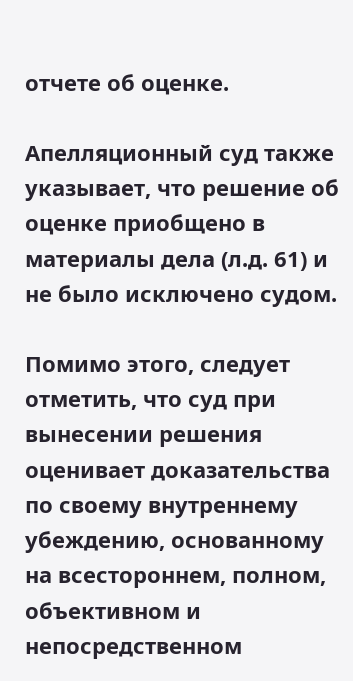отчете об оценке.

Апелляционный суд также указывает, что решение об оценке приобщено в материалы дела (л.д. 61) и не было исключено судом.

Помимо этого, следует отметить, что суд при вынесении решения оценивает доказательства по своему внутреннему убеждению, основанному на всестороннем, полном, объективном и непосредственном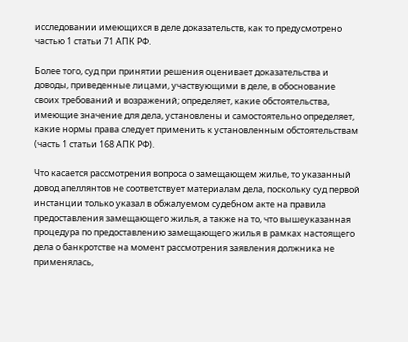исследовании имеющихся в деле доказательств, как то предусмотрено частью 1 статьи 71 АПК РФ.

Более того, суд при принятии решения оценивает доказательства и доводы, приведенные лицами, участвующими в деле, в обоснование своих требований и возражений; определяет, какие обстоятельства, имеющие значение для дела, установлены и самостоятельно определяет, какие нормы права следует применить к установленным обстоятельствам (часть 1 статьи 168 АПК РФ).

Что касается рассмотрения вопроса о замещающем жилье, то указанный довод апеллянтов не соответствует материалам дела, поскольку суд первой инстанции только указал в обжалуемом судебном акте на правила предоставления замещающего жилья, а также на то, что вышеуказанная процедура по предоставлению замещающего жилья в рамках настоящего дела о банкротстве на момент рассмотрения заявления должника не применялась,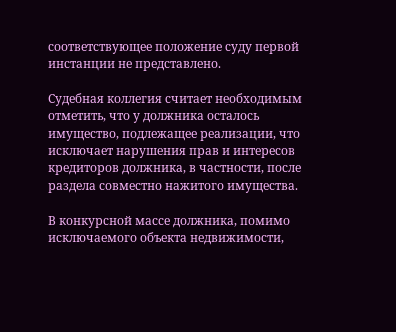соответствующее положение суду первой инстанции не представлено.

Судебная коллегия считает необходимым отметить, что у должника осталось имущество, подлежащее реализации, что исключает нарушения прав и интересов кредиторов должника, в частности, после раздела совместно нажитого имущества.

В конкурсной массе должника, помимо исключаемого объекта недвижимости,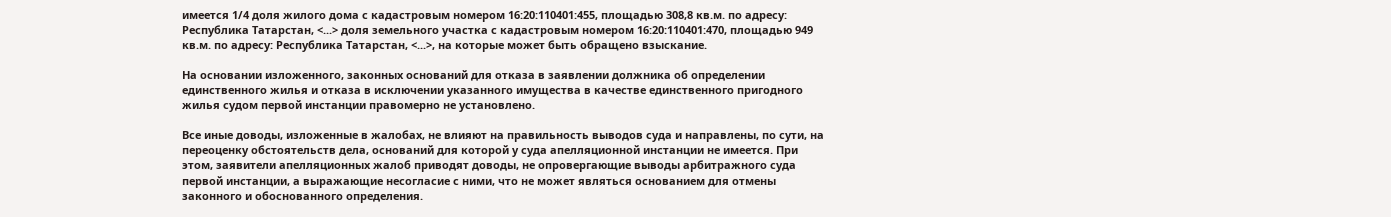имеется 1/4 доля жилого дома с кадастровым номером 16:20:110401:455, площадью 308,8 кв.м. по адресу: Республика Татарстан, <...> доля земельного участка с кадастровым номером 16:20:110401:470, площадью 949 кв.м. по адресу: Республика Татарстан, <...>, на которые может быть обращено взыскание.

На основании изложенного, законных оснований для отказа в заявлении должника об определении единственного жилья и отказа в исключении указанного имущества в качестве единственного пригодного жилья судом первой инстанции правомерно не установлено.

Все иные доводы, изложенные в жалобах, не влияют на правильность выводов суда и направлены, по сути, на переоценку обстоятельств дела, оснований для которой у суда апелляционной инстанции не имеется. При этом, заявители апелляционных жалоб приводят доводы, не опровергающие выводы арбитражного суда первой инстанции, а выражающие несогласие с ними, что не может являться основанием для отмены законного и обоснованного определения.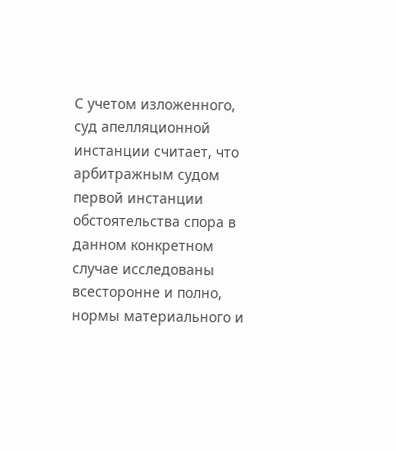С учетом изложенного, суд апелляционной инстанции считает, что арбитражным судом первой инстанции обстоятельства спора в данном конкретном случае исследованы всесторонне и полно, нормы материального и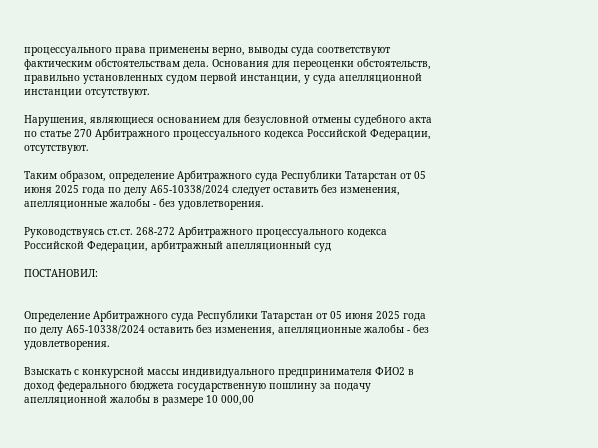процессуального права применены верно, выводы суда соответствуют фактическим обстоятельствам дела. Основания для переоценки обстоятельств, правильно установленных судом первой инстанции, у суда апелляционной инстанции отсутствуют.

Нарушения, являющиеся основанием для безусловной отмены судебного акта по статье 270 Арбитражного процессуального кодекса Российской Федерации, отсутствуют.

Таким образом, определение Арбитражного суда Республики Татарстан от 05 июня 2025 года по делу А65-10338/2024 следует оставить без изменения, апелляционные жалобы - без удовлетворения.

Руководствуясь ст.ст. 268-272 Арбитражного процессуального кодекса Российской Федерации, арбитражный апелляционный суд

ПОСТАНОВИЛ:


Определение Арбитражного суда Республики Татарстан от 05 июня 2025 года по делу А65-10338/2024 оставить без изменения, апелляционные жалобы - без удовлетворения.

Взыскать с конкурсной массы индивидуального предпринимателя ФИО2 в доход федерального бюджета государственную пошлину за подачу апелляционной жалобы в размере 10 000,00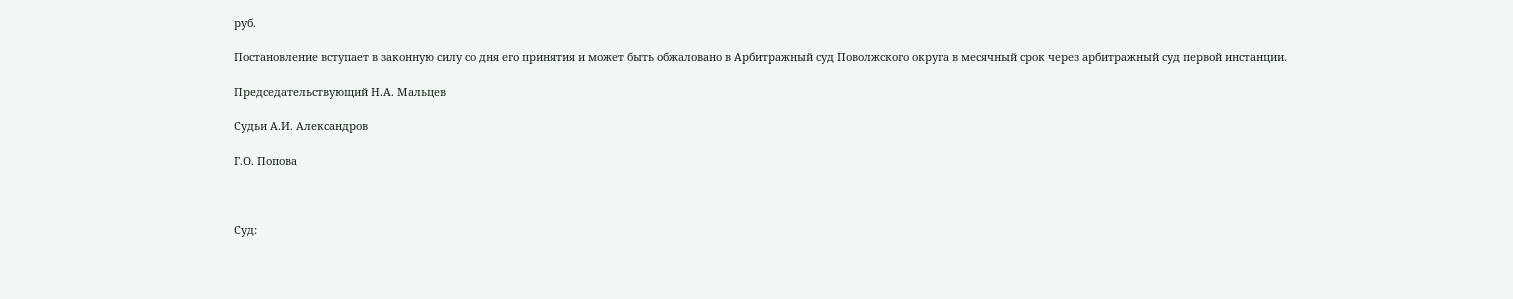руб.

Постановление вступает в законную силу со дня его принятия и может быть обжаловано в Арбитражный суд Поволжского округа в месячный срок через арбитражный суд первой инстанции.

Председательствующий Н.А. Мальцев

Судьи А.И. Александров

Г.О. Попова



Суд: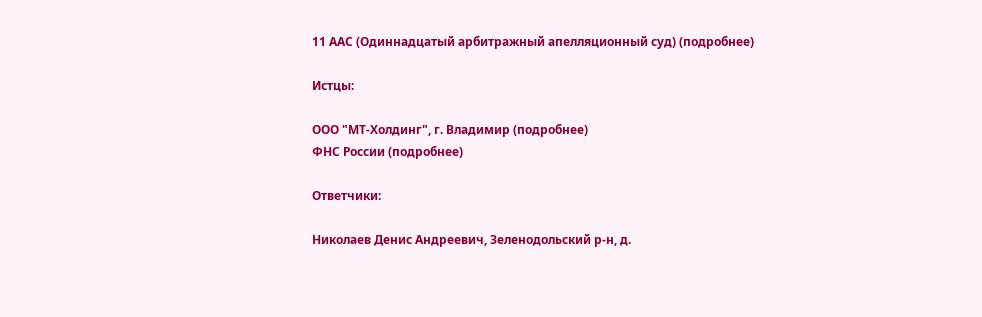11 ААС (Одиннадцатый арбитражный апелляционный суд) (подробнее)

Истцы:

ООО "МТ-Холдинг", г. Владимир (подробнее)
ФНС России (подробнее)

Ответчики:

Николаев Денис Андреевич, Зеленодольский р-н, д.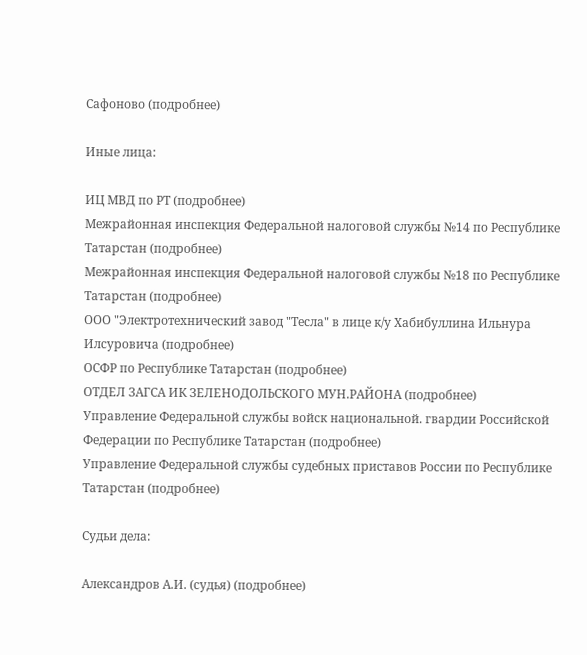Сафоново (подробнее)

Иные лица:

ИЦ МВД по РТ (подробнее)
Межрайонная инспекция Федеральной налоговой службы №14 по Республике Татарстан (подробнее)
Межрайонная инспекция Федеральной налоговой службы №18 по Республике Татарстан (подробнее)
ООО "Электротехнический завод "Тесла" в лице к/у Хабибуллина Ильнура Илсуровича (подробнее)
ОСФР по Республике Татарстан (подробнее)
ОТДЕЛ ЗАГСА ИК ЗЕЛЕНОДОЛЬСКОГО МУН.РАЙОНА (подробнее)
Управление Федеральной службы войск национальной. гвардии Российской Федерации по Республике Татарстан (подробнее)
Управление Федеральной службы судебных приставов России по Республике Татарстан (подробнее)

Судьи дела:

Александров А.И. (судья) (подробнее)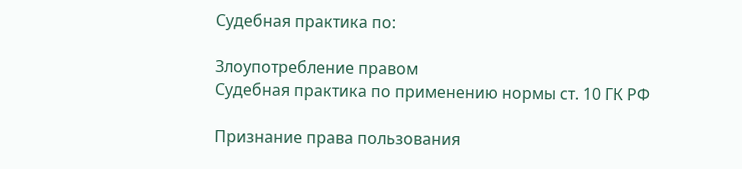Судебная практика по:

Злоупотребление правом
Судебная практика по применению нормы ст. 10 ГК РФ

Признание права пользования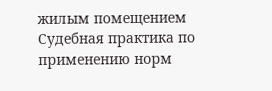жилым помещением
Судебная практика по применению норм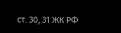ст. 30, 31 ЖК РФ